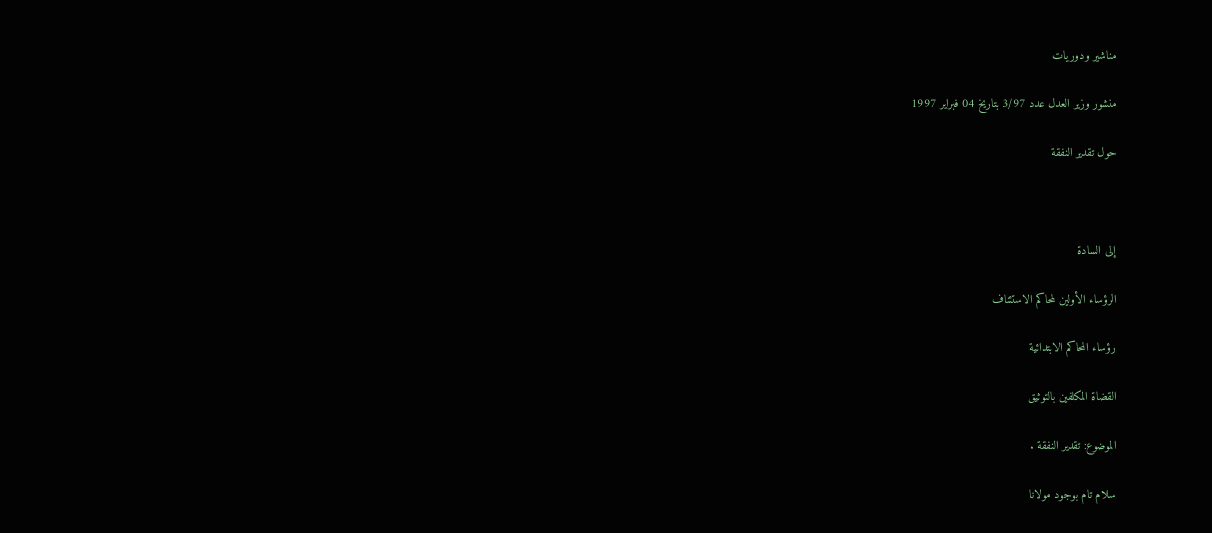مناشير ودوريات

منشور وزير العدل عدد 3/97 بتاريخ 04 فبراير 1997

حول تقدير النفقة



إلى السادة

الرؤساء الأولين لمحاكم الاستئناف

رؤساء المحاكم الابتدائية

القضاة المكلفين بالتوثيق

الموضوع: تقدير النفقة .

سلام تام بوجود مولانا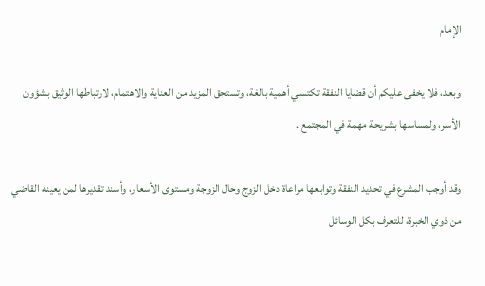الإمام

وبعد، فلا يخفى عليكم أن قضايا النفقة تكتسي أهمية بالغة، وتستحق المزيد من العناية والاهتمام، لارتباطها الوثيق بشؤون الأسر، ولمساسها بشريحة مهمة في المجتمع .

وقد أوجب المشرع في تحديد النفقة وتوابعها مراعاة دخل الزوج وحال الزوجة ومستوى الأسعار، وأسند تقديرها لمن يعينه القاضي من ذوي الخبرة، للتعرف بكل الوسائل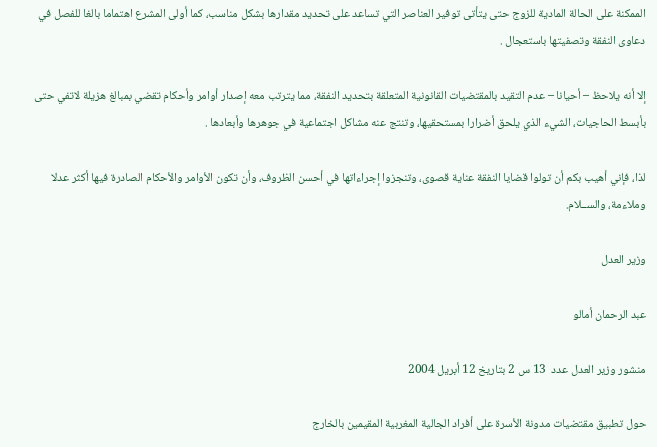الممكنة على الحالة المادية للزوج حتى يتأتى توفير العناصر التي تساعد على تحديد مقدارها بشكل مناسب، كما أولى المشرع اهتماما بالغا للفصل في دعاوى النفقة وتصفيتها باستعجال .

إلا أنه يلاحظ – أحيانا – عدم التقيد بالمقتضيات القانونية المتعلقة بتحديد النفقة، مما يترتب معه إصدار أوامر وأحكام تقضي بمبالغ هزيلة لاتفي حتى بأبسط الحاجيات، الشيء الذي يلحق أضرارا بمستحقيها، وتنتج عنه مشاكل اجتماعية في جوهرها وأبعادها .

لذا، فإني أهيب بكم أن تولوا قضايا النفقة عناية قصوى، وتنجزوا إجراءاتها في أحسن الظروف، وأن تكون الأوامر والأحكام الصادرة فيها أكثر عدلا وملاءمة، والســلام.

وزير العدل

عبد الرحمان أمالو

منشور وزير العدل عدد  13 س 2 بتاريخ 12 أبريل 2004

حول تطبيق مقتضيات مدونة الأسرة على أفراد الجالية المغربية المقيمين بالخارج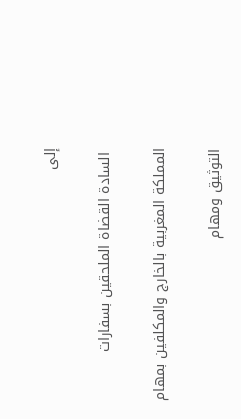إلى

 السادة القضاة الملحقين بسفارات

المملكة المغربية بالخارج والمكلفين بمهام

التوثيق ومهام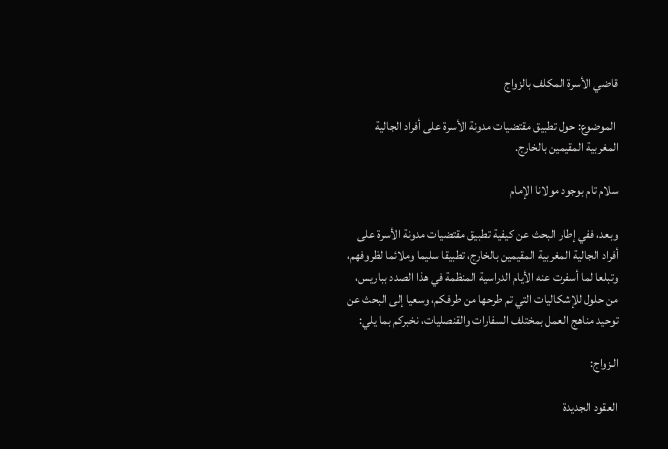قاضي الأسرة المكلف بالزواج

 الموضوع: حول تطبيق مقتضيات مدونة الأسرة على أفراد الجالية المغربية المقيمين بالخارج.

سلام تام بوجود مولانا الإمام

وبعد، ففي إطار البحث عن كيفية تطبيق مقتضيات مدونة الأسرة على أفراد الجالية المغربية المقيمين بالخارج، تطبيقا سليما وملائما لظروفهم، وتبلعا لما أسفرت عنه الأيام الدراسية المنظمة في هذا الصدد بباريس، من حلول للإشكاليات التي تم طرحها من طرفكم، وسعيا إلى البحث عن توحيد مناهج العمل بمختلف السفارات والقنصليات، نخبركم بما يلي:

الـزواج:

العقود الجديدة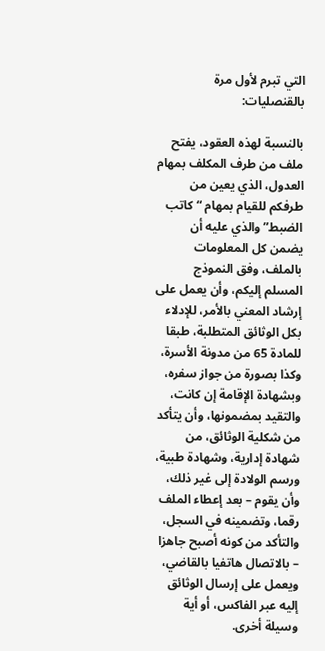التي تبرم لأول مرة بالقنصليات:

بالنسبة لهذه العقود، يفتح ملف من طرف المكلف بمهام العدول، الذي يعين من طرفكم للقيام بمهام “كاتب الضبط” والذي عليه أن يضمن كل المعلومات بالملف، وفق النموذج المسلم إليكم، وأن يعمل على إرشاد المعني بالأمر، للإدلاء بكل الوثائق المتطلبة، طبقا للمادة 65 من مدونة الأسرة، وكذا بصورة من جواز سفره، وبشهادة الإقامة إن كانت، والتقيد بمضمونها، وأن يتأكد من شكلية الوثائق، من شهادة إدارية، وشهادة طبية، ورسم الولادة إلى غير ذلك، وأن يقوم – بعد إعطاء الملف رقما، وتضمينه في السجل، والتأكد من كونه أصبح جاهزا – بالاتصال هاتفيا بالقاضي، ويعمل على إرسال الوثائق إليه عبر الفاكس، أو أية وسيلة أخرى.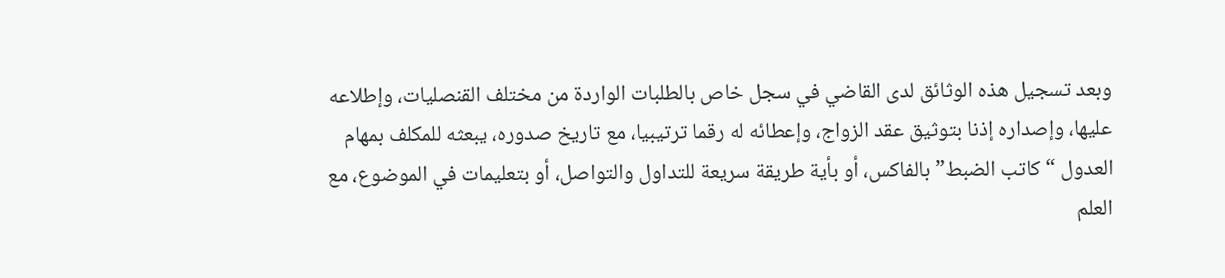وبعد تسجيل هذه الوثائق لدى القاضي في سجل خاص بالطلبات الواردة من مختلف القنصليات، وإطلاعه عليها، وإصداره إذنا بتوثيق عقد الزواج، وإعطائه له رقما ترتيبيا، مع تاريخ صدوره، يبعثه للمكلف بمهام العدول “كاتب الضبط” بالفاكس، أو بأية طريقة سريعة للتداول والتواصل، أو بتعليمات في الموضوع، مع العلم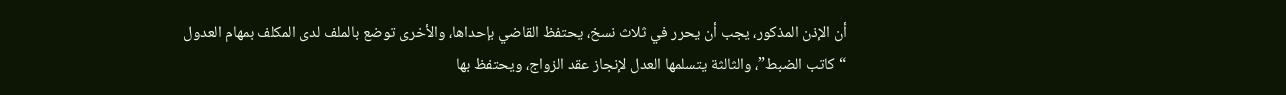أن الإذن المذكور، يجب أن يحرر في ثلاث نسخ، يحتفظ القاضي بإحداها، والأخرى توضع بالملف لدى المكلف بمهام العدول “كاتب الضبط”، والثالثة يتسلمها العدل لإنجاز عقد الزواج، ويحتفظ بها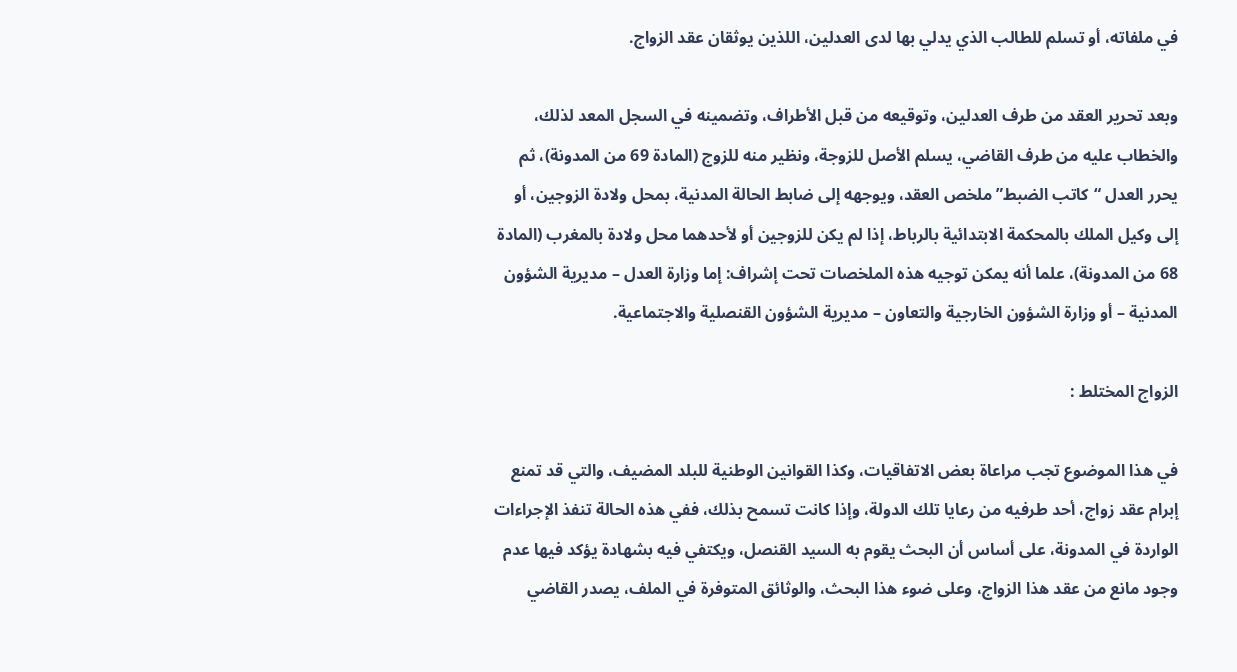في ملفاته، أو تسلم للطالب الذي يدلي بها لدى العدلين، اللذين يوثقان عقد الزواج.

وبعد تحرير العقد من طرف العدلين، وتوقيعه من قبل الأطراف، وتضمينه في السجل المعد لذلك، والخطاب عليه من طرف القاضي، يسلم الأصل للزوجة، ونظير منه للزوج (المادة 69 من المدونة)، ثم يحرر العدل “كاتب الضبط” ملخص العقد، ويوجهه إلى ضابط الحالة المدنية، بمحل ولادة الزوجين، أو إلى وكيل الملك بالمحكمة الابتدائية بالرباط، إذا لم يكن للزوجين أو لأحدهما محل ولادة بالمغرب (المادة 68 من المدونة)، علما أنه يمكن توجيه هذه الملخصات تحت إشراف: إما وزارة العدل – مديرية الشؤون المدنية – أو وزارة الشؤون الخارجية والتعاون – مديرية الشؤون القنصلية والاجتماعية.

الزواج المختلط :

في هذا الموضوع تجب مراعاة بعض الاتفاقيات، وكذا القوانين الوطنية للبلد المضيف، والتي قد تمنع إبرام عقد زواج، أحد طرفيه من رعايا تلك الدولة، وإذا كانت تسمح بذلك، ففي هذه الحالة تنفذ الإجراءات الواردة في المدونة، على أساس أن البحث يقوم به السيد القنصل، ويكتفي فيه بشهادة يؤكد فيها عدم وجود مانع من عقد هذا الزواج، وعلى ضوء هذا البحث، والوثائق المتوفرة في الملف، يصدر القاضي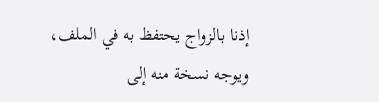إذنا بالزواج يحتفظ به في الملف، ويوجه نسخة منه إلى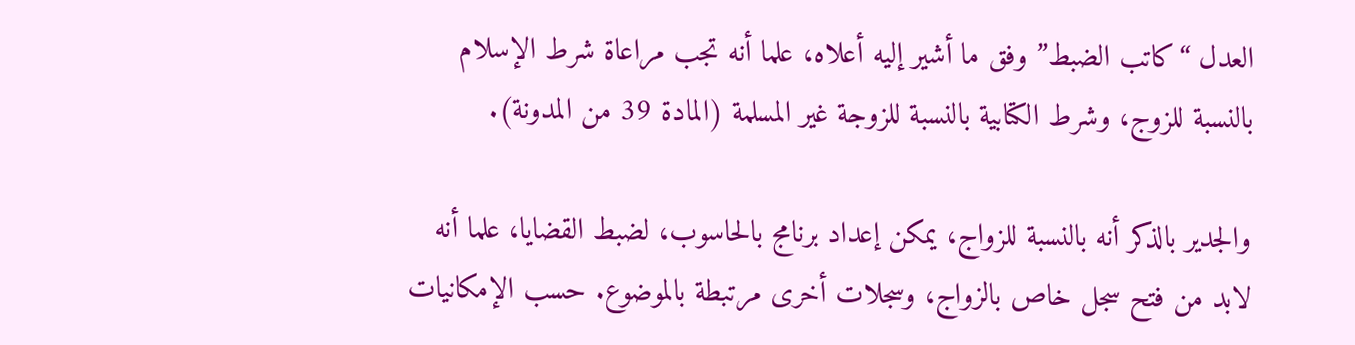العدل “كاتب الضبط” وفق ما أشير إليه أعلاه، علما أنه تجب مراعاة شرط الإسلام بالنسبة للزوج، وشرط الكتابية بالنسبة للزوجة غير المسلمة (المادة 39 من المدونة).

والجدير بالذكر أنه بالنسبة للزواج، يمكن إعداد برنامج بالحاسوب، لضبط القضايا، علما أنه لابد من فتح سجل خاص بالزواج، وسجلات أخرى مرتبطة بالموضوع. حسب الإمكانيات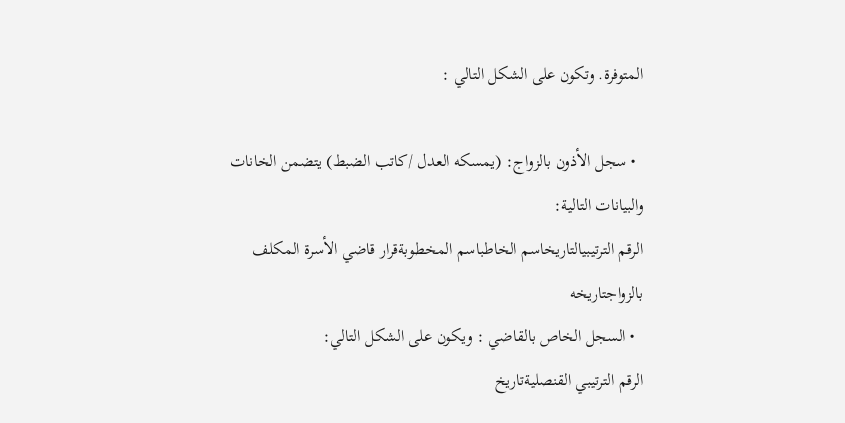المتوفرة. وتكون على الشكل التالي :

  • سجل الأذون بالزواج: (يمسكه العدل /كاتب الضبط) يتضمن الخانات والبيانات التالية:
الرقم الترتيبيالتاريخاسم الخاطباسم المخطوبةقرار قاضي الأسرة المكلف بالزواجتاريخه
  • السجل الخاص بالقاضي : ويكون على الشكل التالي:
الرقم الترتيبي القنصليةتاريخ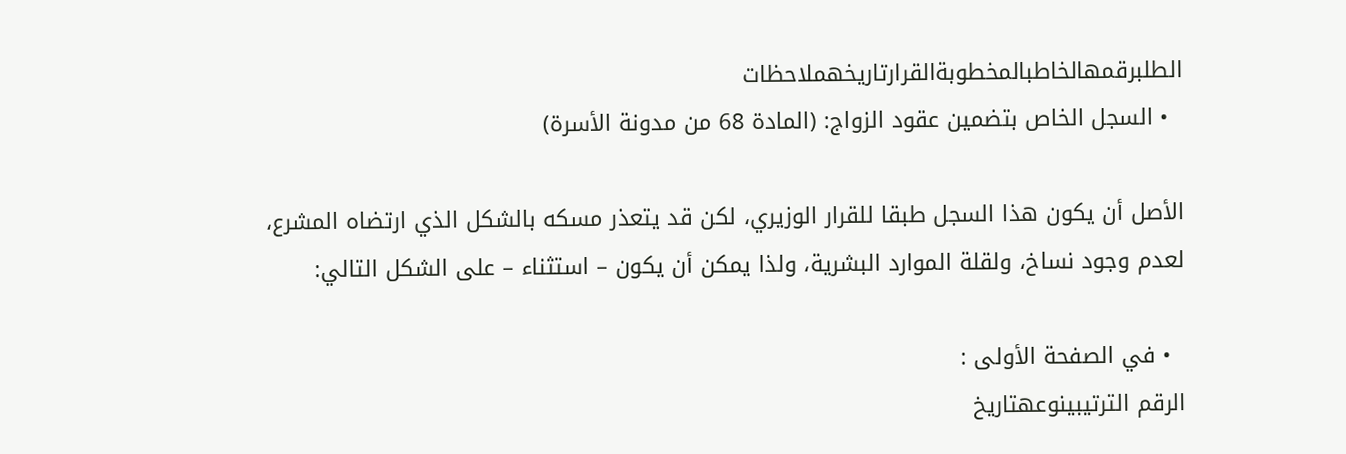الطلبرقمهالخاطبالمخطوبةالقرارتاريخهملاحظات
  • السجل الخاص بتضمين عقود الزواج: (المادة 68 من مدونة الأسرة)

الأصل أن يكون هذا السجل طبقا للقرار الوزيري، لكن قد يتعذر مسكه بالشكل الذي ارتضاه المشرع، لعدم وجود نساخ، ولقلة الموارد البشرية، ولذا يمكن أن يكون – استثناء – على الشكل التالي:

  • في الصفحة الأولى :
الرقم الترتيبينوعهتاريخ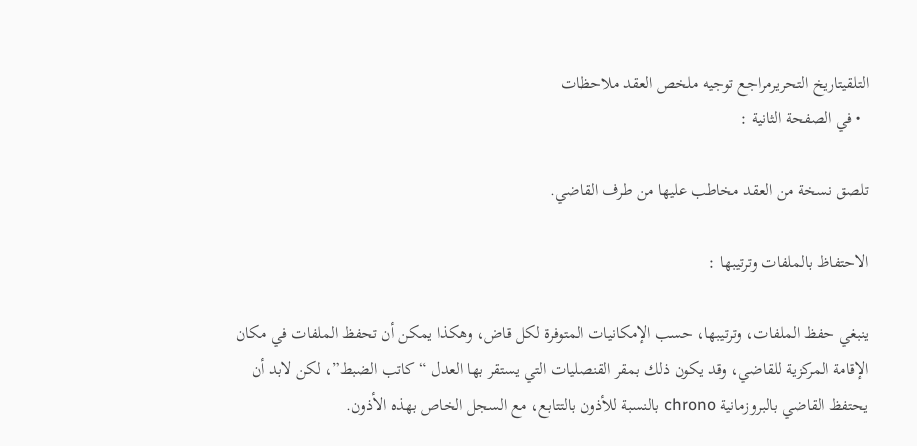التلقيتاريخ التحريرمراجع توجيه ملخص العقد ملاحظات
  • في الصفحة الثانية :

تلصق نسخة من العقد مخاطب عليها من طرف القاضي.

الاحتفاظ بالملفات وترتيبها :

ينبغي حفظ الملفات، وترتيبها، حسب الإمكانيات المتوفرة لكل قاض، وهكذا يمكن أن تحفظ الملفات في مكان الإقامة المركزية للقاضي، وقد يكون ذلك بمقر القنصليات التي يستقر بها العدل “كاتب الضبط”، لكن لابد أن يحتفظ القاضي بالبروزمانية chrono بالنسبة للأذون بالتتابع، مع السجل الخاص بهذه الأذون.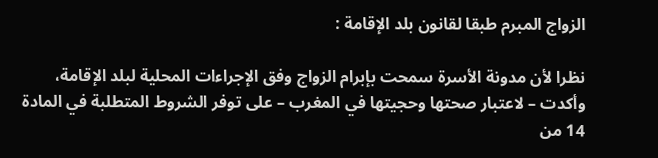الزواج المبرم طبقا لقانون بلد الإقامة :

نظرا لأن مدونة الأسرة سمحت بإبرام الزواج وفق الإجراءات المحلية لبلد الإقامة، وأكدت – لاعتبار صحتها وحجيتها في المغرب – على توفر الشروط المتطلبة في المادة 14 من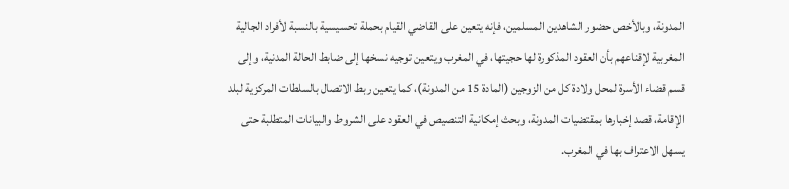المدونة، وبالأخص حضور الشاهدين المسلمين، فإنه يتعين على القاضي القيام بحملة تحسيسية بالنسبة لأفراد الجالية المغربية لإقناعهم بأن العقود المذكورة لها حجيتها، في المغرب ويتعين توجيه نسخها إلى ضابط الحالة المدنية، وإلى قسم قضاء الأسرة لمحل ولادة كل من الزوجين (المادة 15 من المدونة)، كما يتعين ربط الاتصال بالسلطات المركزية لبلد الإقامة، قصد إخبارها بمقتضيات المدونة، وبحث إمكانية التنصيص في العقود على الشروط والبيانات المتطلبة حتى يسهل الاعتراف بها في المغرب.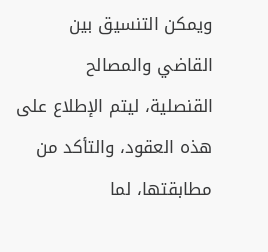ويمكن التنسيق بين القاضي والمصالح القنصلية، ليتم الإطلاع على هذه العقود، والتأكد من مطابقتها، لما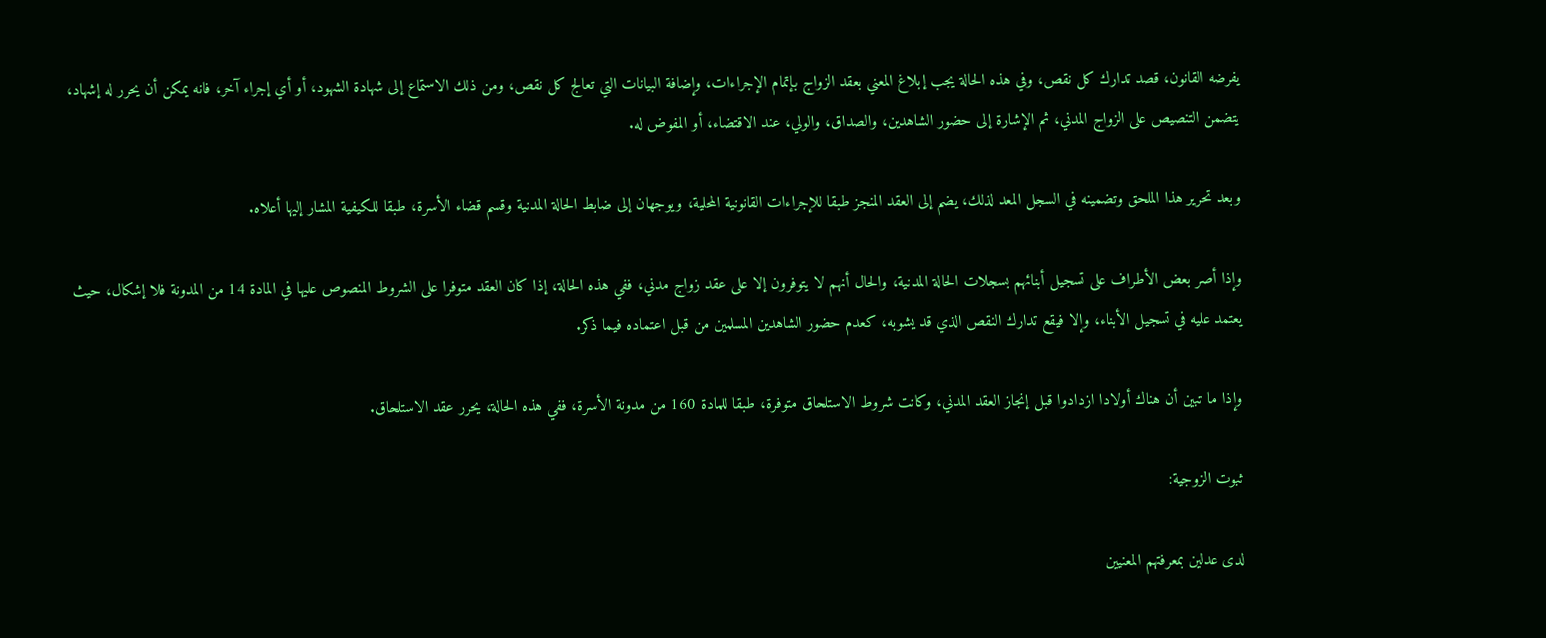يفرضه القانون، قصد تدارك كل نقص، وفي هذه الحالة يجب إبلاغ المعني بعقد الزواج بإتمام الإجراءات، وإضافة البيانات التي تعالج كل نقص، ومن ذلك الاستماع إلى شهادة الشهود، أو أي إجراء آخر، فانه يمكن أن يحرر له إشهاد، يتضمن التنصيص على الزواج المدني، ثم الإشارة إلى حضور الشاهدين، والصداق، والولي، عند الاقتضاء، أو المفوض له.

وبعد تحرير هذا الملحق وتضمينه في السجل المعد لذلك، يضم إلى العقد المنجز طبقا للإجراءات القانونية المحلية، ويوجهان إلى ضابط الحالة المدنية وقسم قضاء الأسرة، طبقا للكيفية المشار إليها أعلاه.

وإذا أصر بعض الأطراف على تسجيل أبنائهم بسجلات الحالة المدنية، والحال أنهم لا يتوفرون إلا على عقد زواج مدني، ففي هذه الحالة، إذا كان العقد متوفرا على الشروط المنصوص عليها في المادة 14 من المدونة فلا إشكال، حيث يعتمد عليه في تسجيل الأبناء، وإلا فيقع تدارك النقص الذي قد يشوبه، كعدم حضور الشاهدين المسلمين من قبل اعتماده فيما ذكر.

وإذا ما تبين أن هناك أولادا ازدادوا قبل إنجاز العقد المدني، وكانت شروط الاستلحاق متوفرة، طبقا للمادة 160 من مدونة الأسرة، ففي هذه الحالة، يحرر عقد الاستلحاق.

ثبوت الزوجية:

لدى عدلين بمعرفتهم المعنيين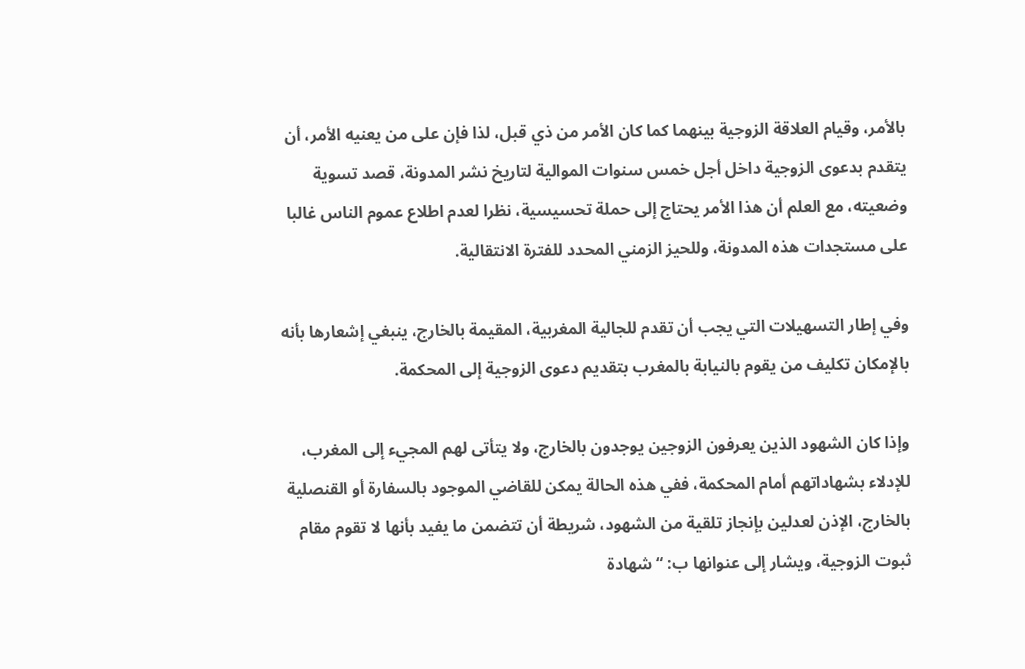بالأمر، وقيام العلاقة الزوجية بينهما كما كان الأمر من ذي قبل، لذا فإن على من يعنيه الأمر، أن يتقدم بدعوى الزوجية داخل أجل خمس سنوات الموالية لتاريخ نشر المدونة، قصد تسوية وضعيته، مع العلم أن هذا الأمر يحتاج إلى حملة تحسيسية، نظرا لعدم اطلاع عموم الناس غالبا على مستجدات هذه المدونة، وللحيز الزمني المحدد للفترة الانتقالية.

وفي إطار التسهيلات التي يجب أن تقدم للجالية المغربية، المقيمة بالخارج، ينبغي إشعارها بأنه بالإمكان تكليف من يقوم بالنيابة بالمغرب بتقديم دعوى الزوجية إلى المحكمة.

وإذا كان الشهود الذين يعرفون الزوجين يوجدون بالخارج، ولا يتأتى لهم المجيء إلى المغرب، للإدلاء بشهاداتهم أمام المحكمة، ففي هذه الحالة يمكن للقاضي الموجود بالسفارة أو القنصلية بالخارج، الإذن لعدلين بإنجاز تلقية من الشهود، شريطة أن تتضمن ما يفيد بأنها لا تقوم مقام ثبوت الزوجية، ويشار إلى عنوانها ب: “شهادة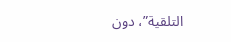التلقية”، دون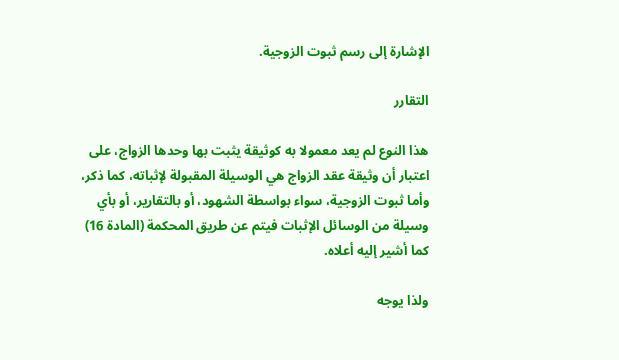الإشارة إلى رسم ثبوت الزوجية.

التقارر

هذا النوع لم يعد معمولا به كوثيقة يثبت بها وحدها الزواج، على اعتبار أن وثيقة عقد الزواج هي الوسيلة المقبولة لإثباته، كما ذكر، وأما ثبوت الزوجية، سواء بواسطة الشهود، أو بالتقارير، أو بأي وسيلة من الوسائل الإثبات فيتم عن طريق المحكمة (المادة 16) كما أشير إليه أعلاه.

ولذا يوجه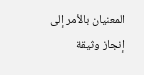المعنيان بالأمر إلى إنجاز وثيقة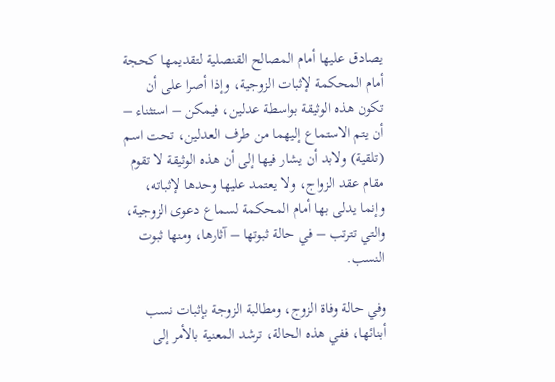يصادق عليها أمام المصالح القنصلية لتقديمها كحجة أمام المحكمة لإثبات الزوجية، وإذا أصرا على أن تكون هذه الوثيقة بواسطة عدلين، فيمكن – استثناء – أن يتم الاستماع إليهما من طرف العدلين، تحت اسم (تلقية) ولابد أن يشار فيها إلى أن هذه الوثيقة لا تقوم مقام عقد الزواج، ولا يعتمد عليها وحدها لإثباته، وإنما يدلى بها أمام المحكمة لسماع دعوى الزوجية، والتي تترتب – في حالة ثبوتها – آثارها، ومنها ثبوت النسب.

وفي حالة وفاة الزوج، ومطالبة الزوجة بإثبات نسب أبنائها، ففي هذه الحالة، ترشد المعنية بالأمر إلى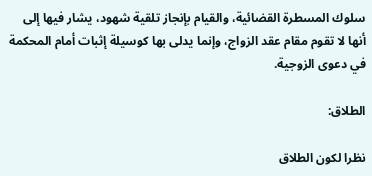سلوك المسطرة القضائية، والقيام بإنجاز تلقية شهود، يشار فيها إلى أنها لا تقوم مقام عقد الزواج، وإنما يدلى بها كوسيلة إثبات أمام المحكمة في دعوى الزوجية.

الطلاق:

نظرا لكون الطلاق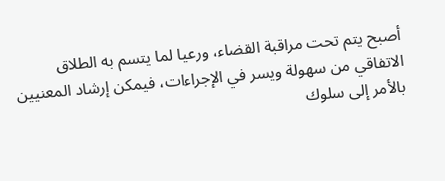أصبح يتم تحت مراقبة القضاء، ورعيا لما يتسم به الطلاق الاتفاقي من سهولة ويسر في الإجراءات، فيمكن إرشاد المعنيين بالأمر إلى سلوك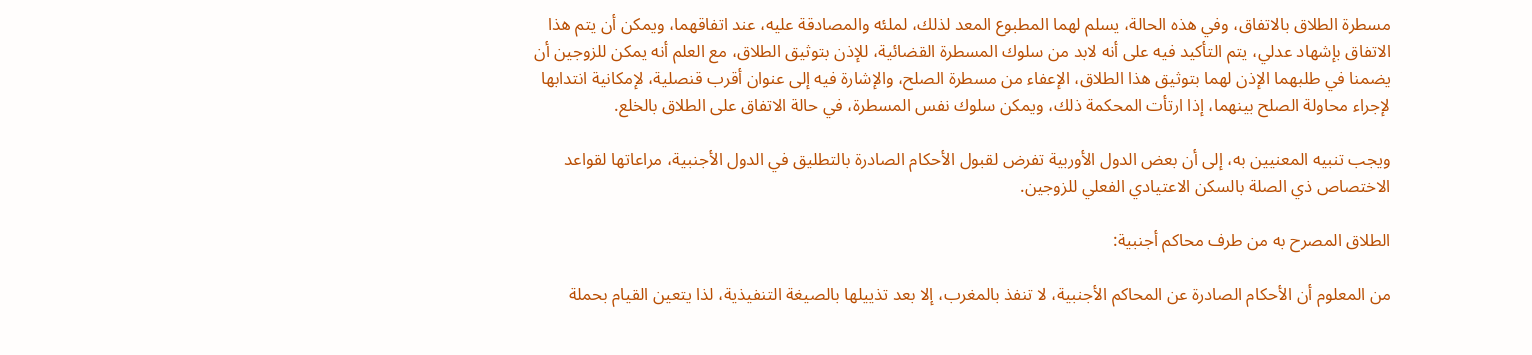مسطرة الطلاق بالاتفاق، وفي هذه الحالة، يسلم لهما المطبوع المعد لذلك، لملئه والمصادقة عليه، عند اتفاقهما، ويمكن أن يتم هذا الاتفاق بإشهاد عدلي، يتم التأكيد فيه على أنه لابد من سلوك المسطرة القضائية، للإذن بتوثيق الطلاق، مع العلم أنه يمكن للزوجين أن يضمنا في طلبهما الإذن لهما بتوثيق هذا الطلاق، الإعفاء من مسطرة الصلح، والإشارة فيه إلى عنوان أقرب قنصلية، لإمكانية انتدابها لإجراء محاولة الصلح بينهما، إذا ارتأت المحكمة ذلك، ويمكن سلوك نفس المسطرة، في حالة الاتفاق على الطلاق بالخلع.

ويجب تنبيه المعنيين به، إلى أن بعض الدول الأوربية تفرض لقبول الأحكام الصادرة بالتطليق في الدول الأجنبية، مراعاتها لقواعد الاختصاص ذي الصلة بالسكن الاعتيادي الفعلي للزوجين.

الطلاق المصرح به من طرف محاكم أجنبية:

من المعلوم أن الأحكام الصادرة عن المحاكم الأجنبية، لا تنفذ بالمغرب، إلا بعد تذييلها بالصيغة التنفيذية، لذا يتعين القيام بحملة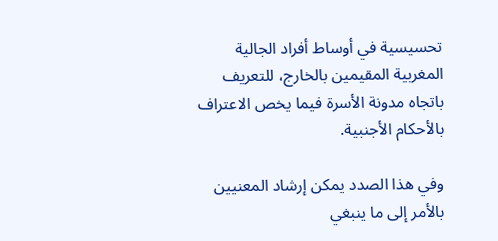تحسيسية في أوساط أفراد الجالية المغربية المقيمين بالخارج، للتعريف باتجاه مدونة الأسرة فيما يخص الاعتراف بالأحكام الأجنبية.

وفي هذا الصدد يمكن إرشاد المعنيين بالأمر إلى ما ينبغي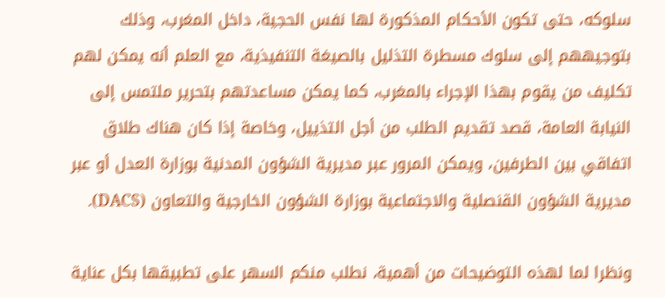سلوكه، حتى تكون الأحكام المذكورة لها نفس الحجية، داخل المغرب، وذلك بتوجيههم إلى سلوك مسطرة التذليل بالصيغة التنفيذية، مع العلم أنه يمكن لهم تكليف من يقوم بهذا الإجراء بالمغرب، كما يمكن مساعدتهم بتحرير ملتمس إلى النيابة العامة، قصد تقديم الطلب من أجل التذييل، وخاصة إذا كان هناك طلاق اتفاقي بين الطرفين، ويمكن المرور عبر مديرية الشؤون المدنية بوزارة العدل أو عبر مديرية الشؤون القنصلية والاجتماعية بوزارة الشؤون الخارجية والتعاون (DACS).

ونظرا لما لهذه التوضيحات من أهمية، نطلب منكم السهر على تطبيقها بكل عناية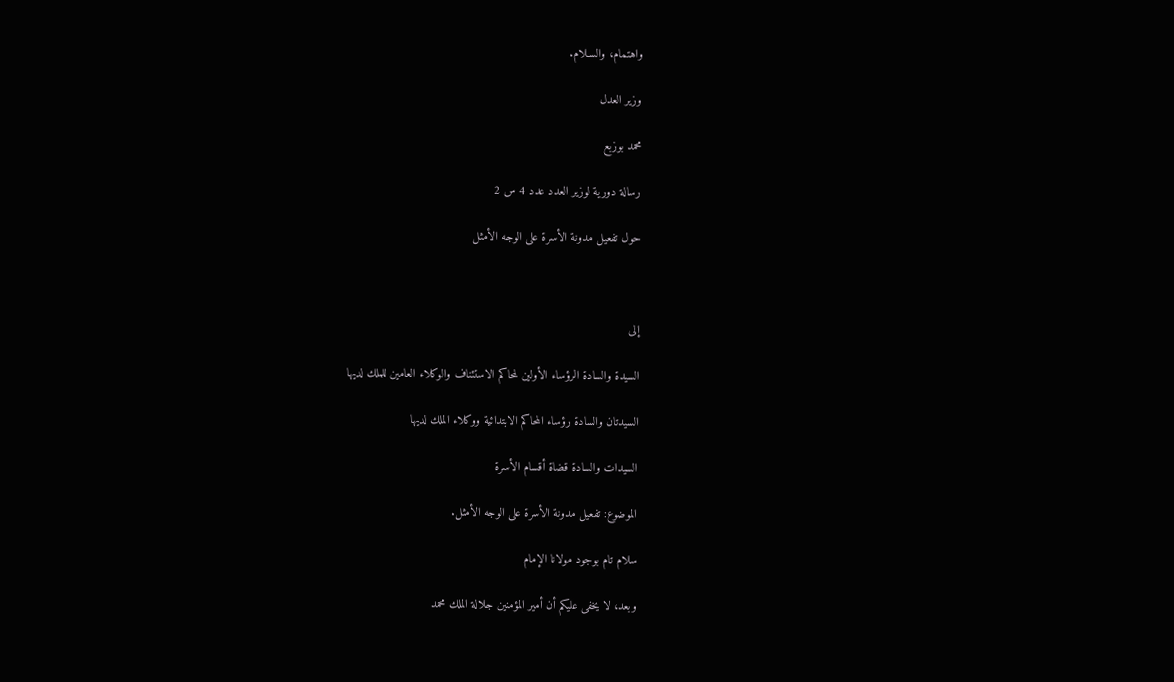واهتمام، والسـلام.

وزير العدل

محمد بوزبع

رسالة دورية لوزير العدد عدد 4 س 2

حول تفعيل مدونة الأسرة على الوجه الأمثل



إلى

السيدة والسادة الرؤساء الأولين لمحاكم الاستئناف والوكلاء العامين للملك لديها

السيدتان والسادة رؤساء المحاكم الابتدائية ووكلاء الملك لديها

السيدات والسادة قضاة أقسام الأسرة

الموضوع: تفعيل مدونة الأسرة على الوجه الأمثل.

سلام تام بوجود مولانا الإمام

وبعد، لا يخفى عليكم أن أمير المؤمنين جلالة الملك محمد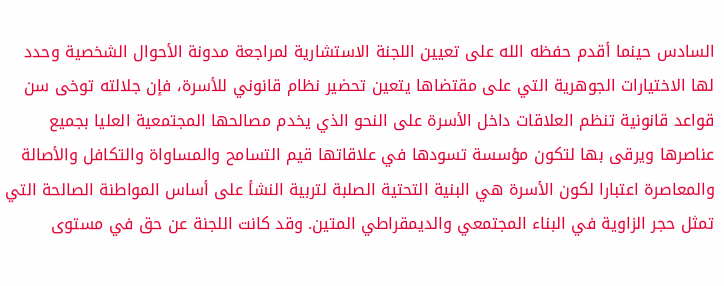السادس حينما أقدم حفظه الله على تعيين اللجنة الاستشارية لمراجعة مدونة الأحوال الشخصية وحدد لها الاختيارات الجوهرية التي على مقتضاها يتعين تحضير نظام قانوني للأسرة، فإن جلالته توخى سن قواعد قانونية تنظم العلاقات داخل الأسرة على النحو الذي يخدم مصالحها المجتمعية العليا بجميع عناصرها ويرقى بها لتكون مؤسسة تسودها في علاقاتها قيم التسامح والمساواة والتكافل والأصالة والمعاصرة اعتبارا لكون الأسرة هي البنية التحتية الصلبة لتربية النشأ على أساس المواطنة الصالحة التي تمثل حجر الزاوية في البناء المجتمعي والديمقراطي المتين. وقد كانت اللجنة عن حق في مستوى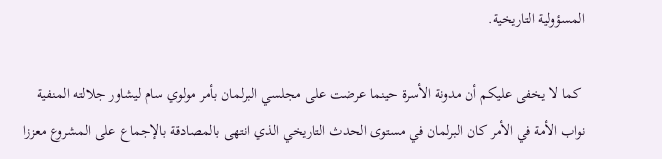المسؤولية التاريخية.

 كما لا يخفى عليكم أن مدونة الأسرة حينما عرضت على مجلسي البرلمان بأمر مولوي سام ليشاور جلالته المنفية نواب الأمة في الأمر كان البرلمان في مستوى الحدث التاريخي الذي انتهى بالمصادقة بالإجماع على المشروع معززا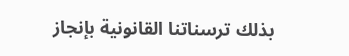بذلك ترسناتنا القانونية بإنجاز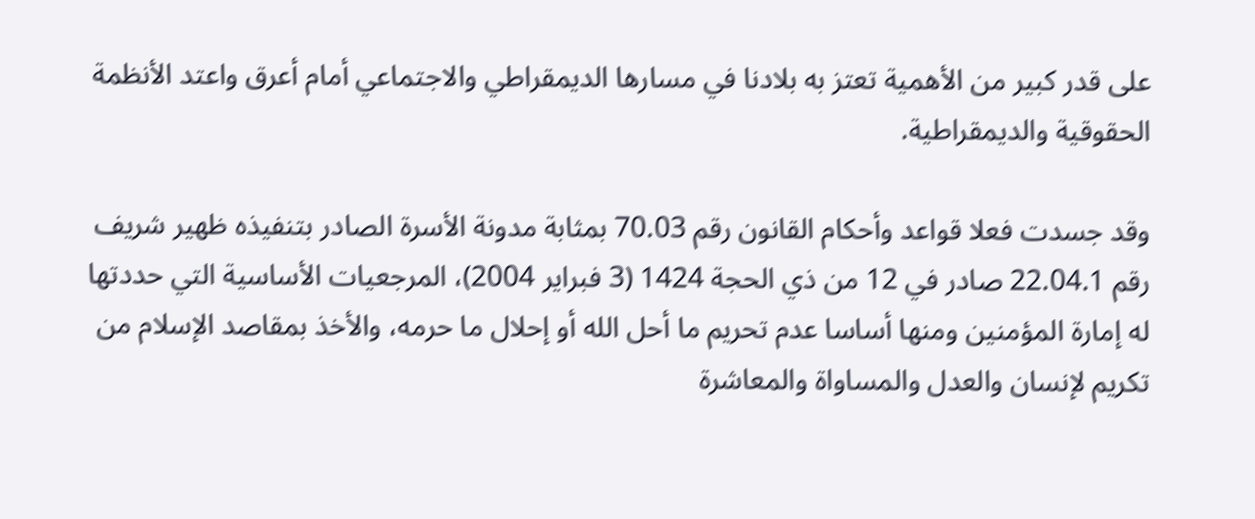على قدر كبير من الأهمية تعتز به بلادنا في مسارها الديمقراطي والاجتماعي أمام أعرق واعتد الأنظمة الحقوقية والديمقراطية.

وقد جسدت فعلا قواعد وأحكام القانون رقم 70.03 بمثابة مدونة الأسرة الصادر بتنفيذه ظهير شريف رقم 22.04.1 صادر في 12 من ذي الحجة 1424 (3 فبراير 2004)، المرجعيات الأساسية التي حددتها له إمارة المؤمنين ومنها أساسا عدم تحريم ما أحل الله أو إحلال ما حرمه، والأخذ بمقاصد الإسلام من تكريم لإنسان والعدل والمساواة والمعاشرة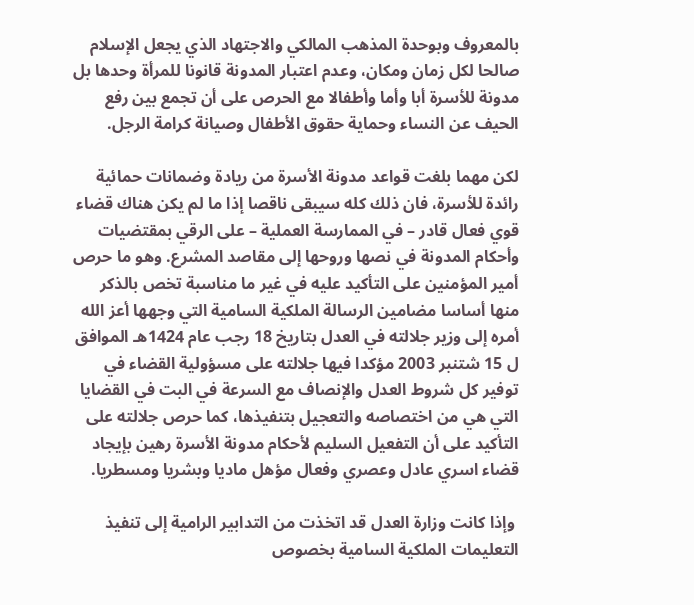بالمعروف وبوحدة المذهب المالكي والاجتهاد الذي يجعل الإسلام صالحا لكل زمان ومكان، وعدم اعتبار المدونة قانونا للمرأة وحدها بل مدونة للأسرة أبا وأما وأطفالا مع الحرص على أن تجمع بين رفع الحيف عن النساء وحماية حقوق الأطفال وصيانة كرامة الرجل.

لكن مهما بلغت قواعد مدونة الأسرة من ريادة وضمانات حمائية رائدة للأسرة، فان ذلك كله سيبقى ناقصا إذا ما لم يكن هناك قضاء قوي فعال قادر – في الممارسة العملية – على الرقي بمقتضيات وأحكام المدونة في نصها وروحها إلى مقاصد المشرع. وهو ما حرص أمير المؤمنين على التأكيد عليه في غير ما مناسبة تخص بالذكر منها أساسا مضامين الرسالة الملكية السامية التي وجهها أعز الله أمره إلى وزير جلالته في العدل بتاريخ 18 رجب عام 1424هـ الموافق ل 15 شتنبر 2003 مؤكدا فيها جلالته على مسؤولية القضاء في توفير كل شروط العدل والإنصاف مع السرعة في البت في القضايا التي هي من اختصاصه والتعجيل بتنفيذها، كما حرص جلالته على التأكيد على أن التفعيل السليم لأحكام مدونة الأسرة رهين بإيجاد قضاء اسري عادل وعصري وفعال مؤهل ماديا وبشريا ومسطريا.

 وإذا كانت وزارة العدل قد اتخذت من التدابير الرامية إلى تنفيذ التعليمات الملكية السامية بخصوص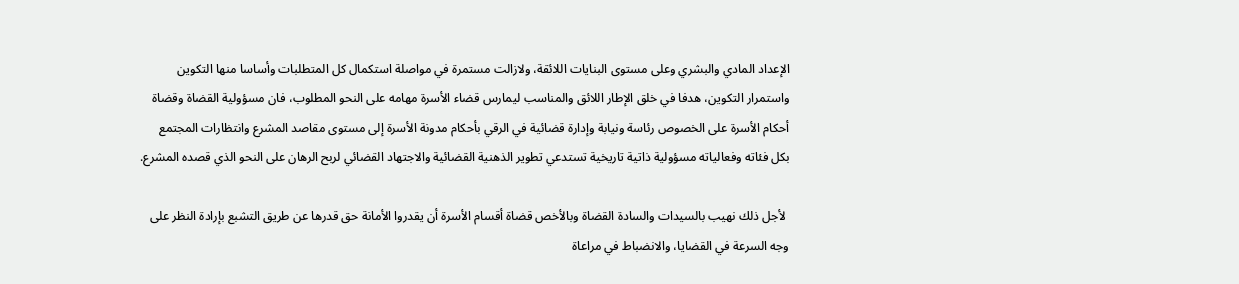الإعداد المادي والبشري وعلى مستوى البنايات اللائقة، ولازالت مستمرة في مواصلة استكمال كل المتطلبات وأساسا منها التكوين واستمرار التكوين، هدفا في خلق الإطار اللائق والمناسب ليمارس قضاء الأسرة مهامه على النحو المطلوب، فان مسؤولية القضاة وقضاة أحكام الأسرة على الخصوص رئاسة ونيابة وإدارة قضائية في الرقي بأحكام مدونة الأسرة إلى مستوى مقاصد المشرع وانتظارات المجتمع بكل فئاته وفعالياته مسؤولية ذاتية تاريخية تستدعي تطوير الذهنية القضائية والاجتهاد القضائي لربح الرهان على النحو الذي قصده المشرع.

 لأجل ذلك نهيب بالسيدات والسادة القضاة وبالأخص قضاة أقسام الأسرة أن يقدروا الأمانة حق قدرها عن طريق التشبع بإرادة النظر على وجه السرعة في القضايا، والانضباط في مراعاة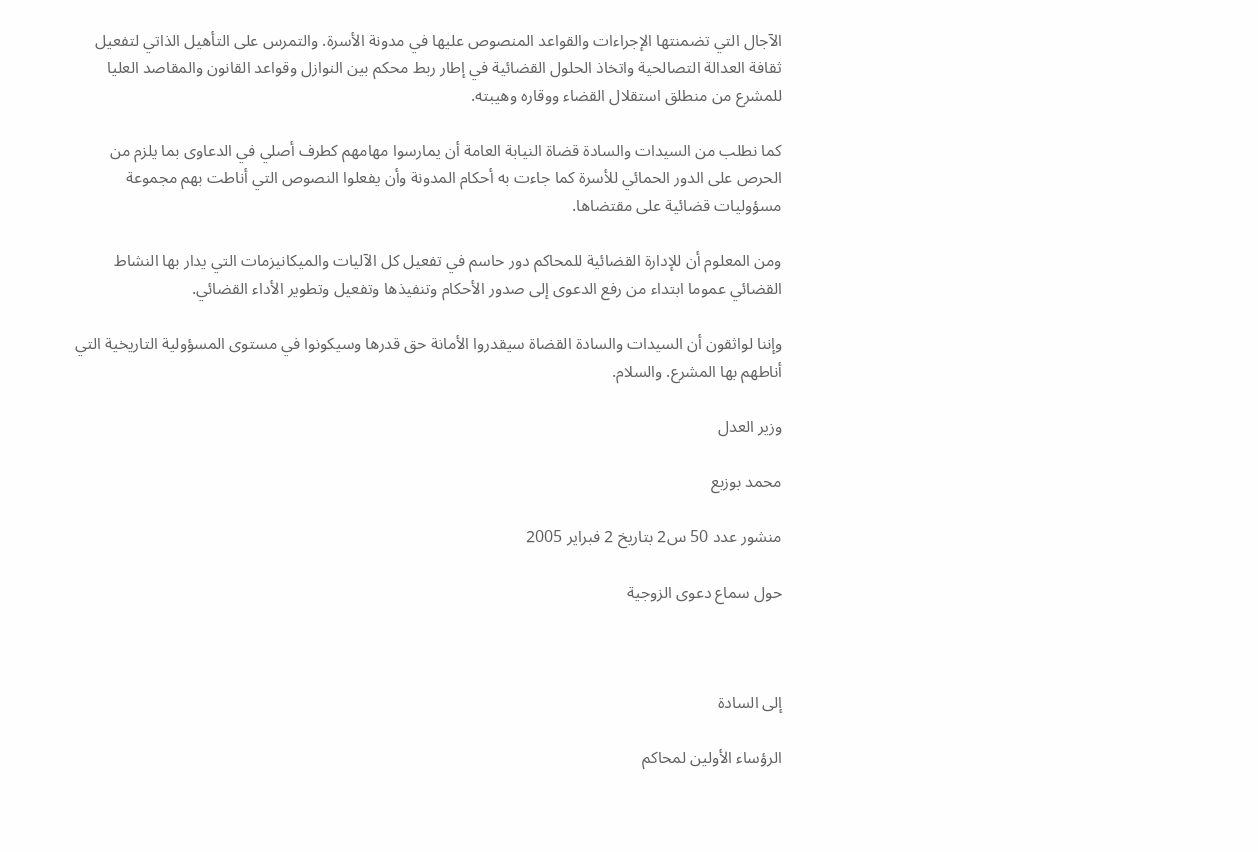الآجال التي تضمنتها الإجراءات والقواعد المنصوص عليها في مدونة الأسرة. والتمرس على التأهيل الذاتي لتفعيل ثقافة العدالة التصالحية واتخاذ الحلول القضائية في إطار ربط محكم بين النوازل وقواعد القانون والمقاصد العليا للمشرع من منطلق استقلال القضاء ووقاره وهيبته.

كما نطلب من السيدات والسادة قضاة النيابة العامة أن يمارسوا مهامهم كطرف أصلي في الدعاوى بما يلزم من الحرص على الدور الحمائي للأسرة كما جاءت به أحكام المدونة وأن يفعلوا النصوص التي أناطت بهم مجموعة مسؤوليات قضائية على مقتضاها.

ومن المعلوم أن للإدارة القضائية للمحاكم دور حاسم في تفعيل كل الآليات والميكانيزمات التي يدار بها النشاط القضائي عموما ابتداء من رفع الدعوى إلى صدور الأحكام وتنفيذها وتفعيل وتطوير الأداء القضائي.

وإننا لواثقون أن السيدات والسادة القضاة سيقدروا الأمانة حق قدرها وسيكونوا في مستوى المسؤولية التاريخية التي أناطهم بها المشرع. والسلام.

وزير العدل

محمد بوزبع

منشور عدد 50 س2 بتاريخ 2 فبراير 2005

حول سماع دعوى الزوجية



إلى السادة

الرؤساء الأولين لمحاكم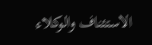الاستئناف والوكلاء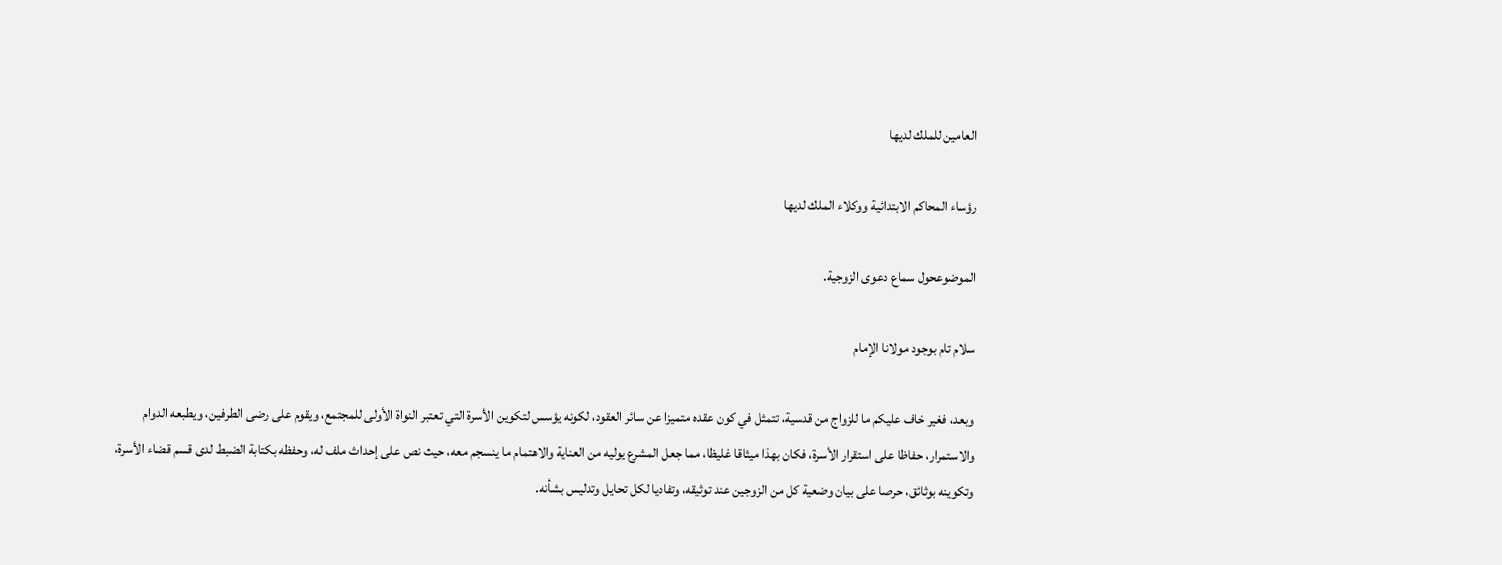العامين للملك لديها

رؤساء المحاكم الابتدائية ووكلاء الملك لديها

الموضوعحول سماع دعوى الزوجية.

سلام تام بوجود مولانا الإمام

وبعد، فغير خاف عليكم ما للزواج من قدسية، تتمثل في كون عقده متميزا عن سائر العقود، لكونه يؤسس لتكوين الأسرة التي تعتبر النواة الأولى للمجتمع، ويقوم على رضى الطرفين، ويطبعه الدوام والاستمرار، حفاظا على استقرار الأسرة، فكان بهذا ميثاقا غليظا، مما جعل المشرع يوليه من العناية والاهتمام ما ينسجم معه، حيث نص على إحداث ملف له، وحفظه بكتابة الضبط لدى قسم قضاء الأسرة، وتكوينه بوثائق، حرصا على بيان وضعية كل من الزوجين عند توثيقه، وتفاديا لكل تحايل وتدليس بشأنه.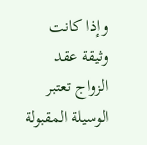وإذا كانت وثيقة عقد الزواج تعتبر الوسيلة المقبولة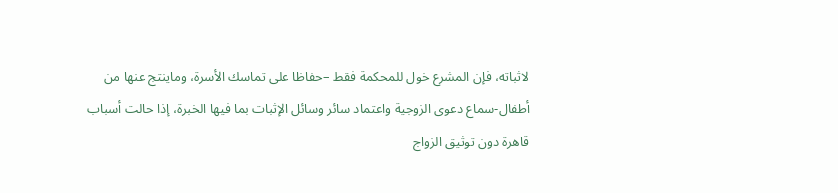لاثباته، فإن المشرع خول للمحكمة فقط –حفاظا على تماسك الأسرة، وماينتج عنها من أطفال-سماع دعوى الزوجية واعتماد سائر وسائل الإثبات بما فيها الخبرة، إذا حالت أسباب قاهرة دون توثيق الزواج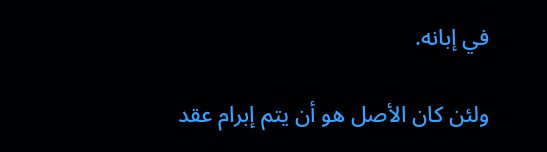في إبانه.

ولئن كان الأصل هو أن يتم إبرام عقد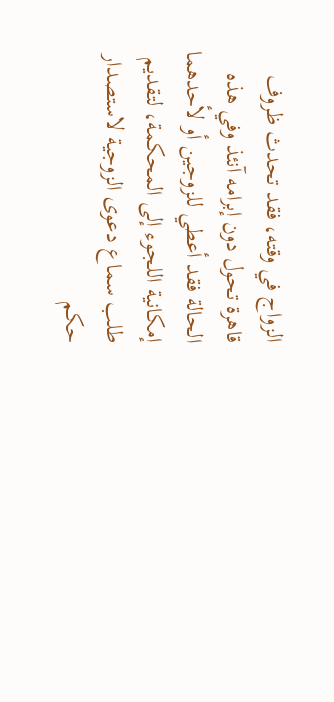الزواج في وقته، فقد تحدث ظروف قاهرة تحول دون إبرامه آنئذ وفي هذه الحالة فقد أعطي للزوجين أو لأحدهما إمكانية اللجوء إلى المحكمة، لتقديم طلب سماع دعوى الزوجية لاستصدار حكم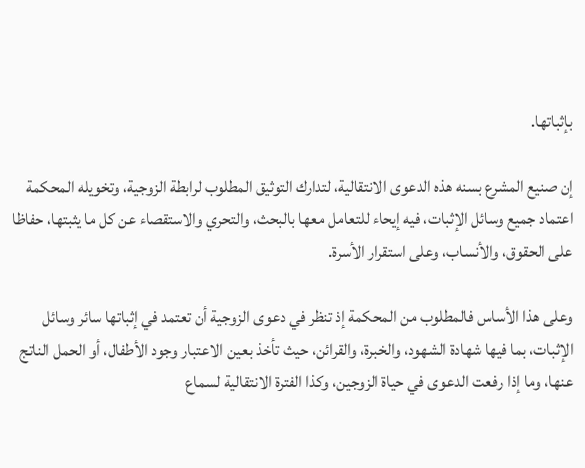بإثباتها.

إن صنيع المشرع بسنه هذه الدعوى الانتقالية، لتدارك التوثيق المطلوب لرابطة الزوجية، وتخويله المحكمة اعتماد جميع وسائل الإثبات، فيه إيحاء للتعامل معها بالبحث، والتحري والاستقصاء عن كل ما يثبتها، حفاظا على الحقوق، والأنساب، وعلى استقرار الأسرة.

وعلى هذا الأساس فالمطلوب من المحكمة إذ تنظر في دعوى الزوجية أن تعتمد في إثباتها سائر وسائل الإثبات، بما فيها شهادة الشهود، والخبرة، والقرائن، حيث تأخذ بعين الاعتبار وجود الأطفال، أو الحمل الناتج عنها، وما إذا رفعت الدعوى في حياة الزوجين، وكذا الفترة الانتقالية لسماع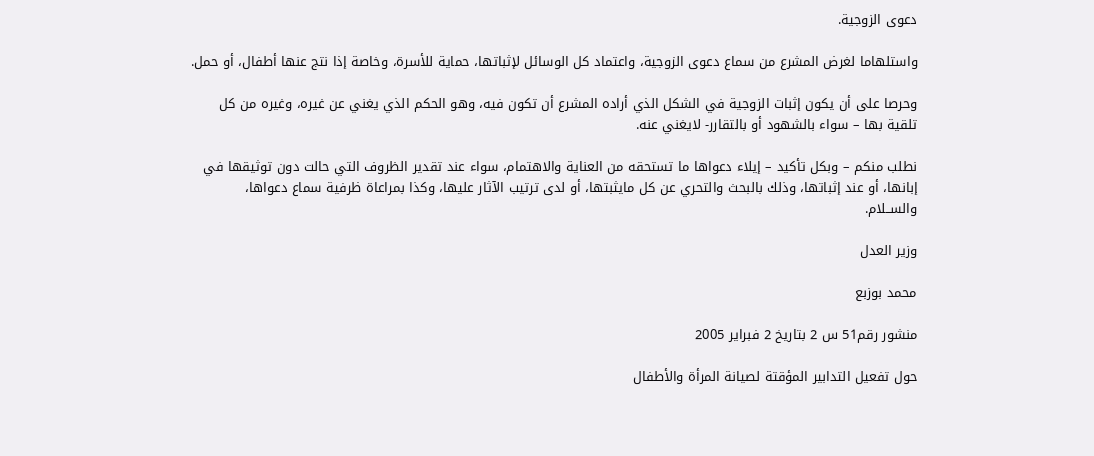دعوى الزوجية.

واستلهاما لغرض المشرع من سماع دعوى الزوجية، واعتماد كل الوسائل لإثباتها، حماية للأسرة، وخاصة إذا نتج عنها أطفال، أو حمل.

وحرصا على أن يكون إثبات الزوجية في الشكل الذي أراده المشرع أن تكون فيه، وهو الحكم الذي يغني عن غيره، وغيره من كل تلقية بها – سواء بالشهود أو بالتقارر- لايغني عنه.

نطلب منكم – وبكل تأكيد – إيلاء دعواها ما تستحقه من العناية والاهتمام، سواء عند تقدير الظروف التي حالت دون توثيقها في إبانها، أو عند إثباتها، وذلك بالبحث والتحري عن كل مايثبتها، أو لدى ترتيب الآثار عليها، وكذا بمراعاة ظرفية سماع دعواها، والســلام.

وزير العدل

محمد بوزبع

منشور رقم51 س 2 بتاريخ 2 فبراير 2005

حول تفعيل التدابير المؤقتة لصيانة المرأة والأطفال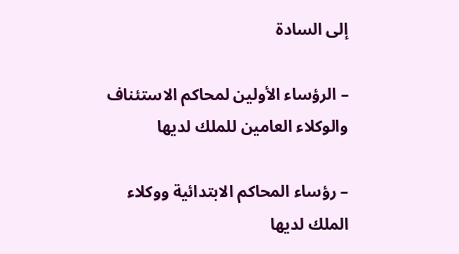إلى السادة

– الرؤساء الأولين لمحاكم الاستئناف والوكلاء العامين للملك لديها

– رؤساء المحاكم الابتدائية ووكلاء الملك لديها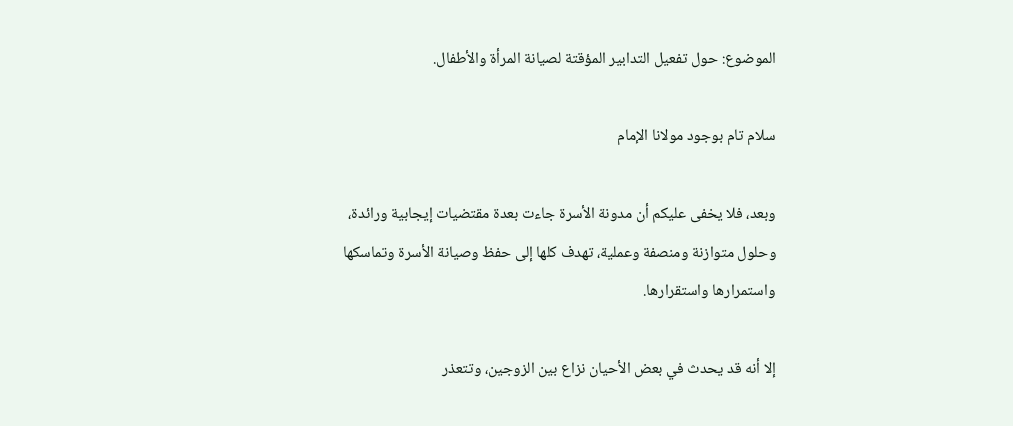الموضوع: حول تفعيل التدابير المؤقتة لصيانة المرأة والأطفال.

سلام تام بوجود مولانا الإمام

وبعد، فلا يخفى عليكم أن مدونة الأسرة جاءت بعدة مقتضيات إيجابية ورائدة، وحلول متوازنة ومنصفة وعملية، تهدف كلها إلى حفظ وصيانة الأسرة وتماسكها واستمرارها واستقرارها.

إلا أنه قد يحدث في بعض الأحيان نزاع بين الزوجين، وتتعذر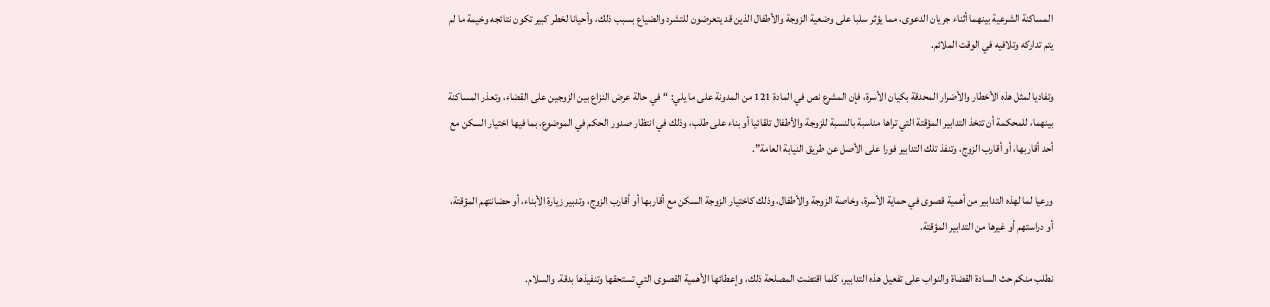المساكنة الشرعية بينهما أثناء جريان الدعوى، مما يؤثر سلبا على وضعية الزوجة والأطفال الذين قد يتعرضون للتشرد والضياع بسبب ذلك، وأحيانا لخطر كبير تكون نتائجه وخيمة ما لم يتم تداركه وتلافيه في الوقت الملائم.

وتفاديا لمثل هذه الأخطار والأضرار المحدقة بكيان الأسرة، فإن المشرع نص في المادة 121 من المدونة على ما يلي: “في حالة عرض النزاع بين الزوجين على القضاء، وتعذر المساكنة بينهما، للمحكمة أن تتخذ التدابير المؤقتة التي تراها مناسبة بالنسبة للزوجة والأطفال تلقائيا أو بناء على طلب، وذلك في انتظار صدور الحكم في الموضوع، بما فيها اختيار السكن مع أحد أقاربها، أو أقارب الزوج، وتنفذ تلك التدابير فورا على الأصل عن طريق النيابة العامة”.

ورعيا لما لهذه التدابير من أهمية قصوى في حماية الأسرة، وخاصة الزوجة والأطفال، وذلك كاختيار الزوجة السكن مع أقاربها أو أقارب الزوج، وتدبير زيارة الأبناء، أو حضانتهم المؤقتة، أو دراستهم أو غيرها من التدابير المؤقتة.

نطلب منكم حث السادة القضاة والنواب على تفعيل هذه التدابير، كلما اقتضت المصلحة ذلك، وإعطائها الأهمية القصوى التي تستحقها وتنفيذها بدقة. والسلام.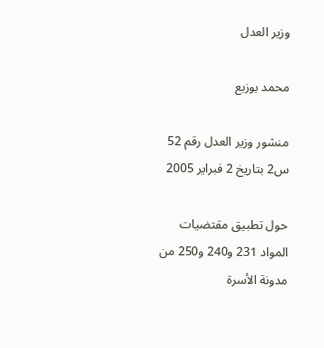وزير العدل

محمد بوزبع

منشور وزير العدل رقم 52 س2 بتاريخ 2 فبراير 2005

حول تطبيق مقتضيات المواد 231 و240 و250 من مدونة الأسرة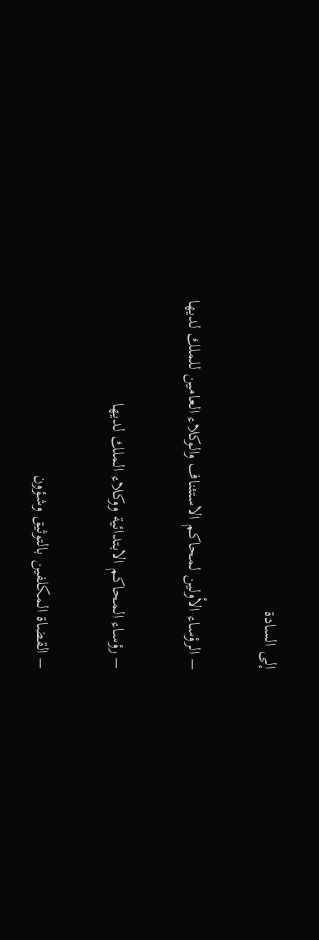إلى السادة

– الرؤساء الأولين لمحاكم الاستئناف والوكلاء العامين للملك لديها

– رؤساء المحاكم الابتدائية ووكلاء الملك لديها

– القضاة المكلفين بالتوثيق وشؤون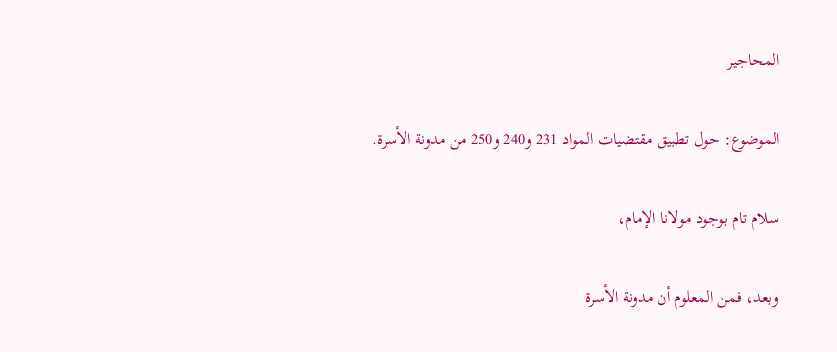المحاجير

الموضوع: حول تطبيق مقتضيات المواد 231 و240 و250 من مدونة الأسرة.

سلام تام بوجود مولانا الإمام،

وبعد، فمن المعلوم أن مدونة الأسرة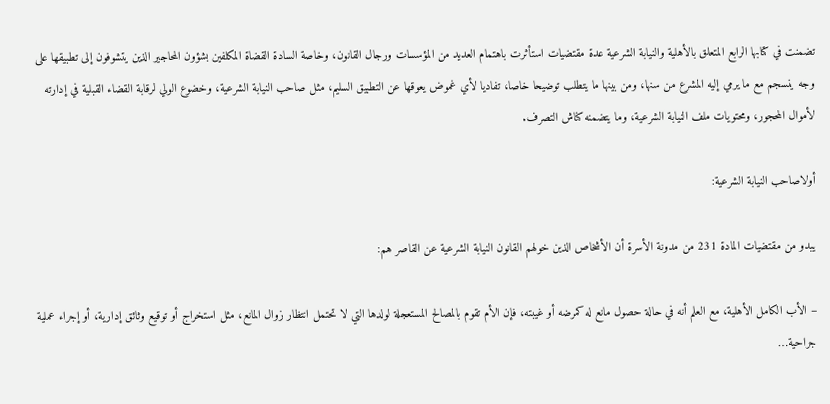تضمنت في كتابها الرابع المتعلق بالأهلية والنيابة الشرعية عدة مقتضيات استأثرت باهتمام العديد من المؤسسات ورجال القانون، وخاصة السادة القضاة المكلفين بشؤون المحاجير الذين يتشوفون إلى تطبيقها على وجه ينسجم مع ما يرمي إليه المشرع من سنها، ومن بينها ما يتطلب توضيحا خاصا، تفاديا لأي غموض يعوقها عن التطبيق السليم، مثل صاحب النيابة الشرعية، وخضوع الولي لرقابة القضاء القبلية في إدارته لأموال المحجور، ومحتويات ملف النيابة الشرعية، وما يتضمنه كناش التصرف.

أولاصاحب النيابة الشرعية:

يبدو من مقتضيات المادة 231 من مدونة الأسرة أن الأشخاص الذين خولهم القانون النيابة الشرعية عن القاصر هم:

– الأب الكامل الأهلية، مع العلم أنه في حالة حصول مانع له كمرضه أو غيبته، فإن الأم تقوم بالمصالح المستعجلة لولدها التي لا تحتمل انتظار زوال المانع، مثل استخراج أو توقيع وثائق إدارية، أو إجراء عملية جراحية…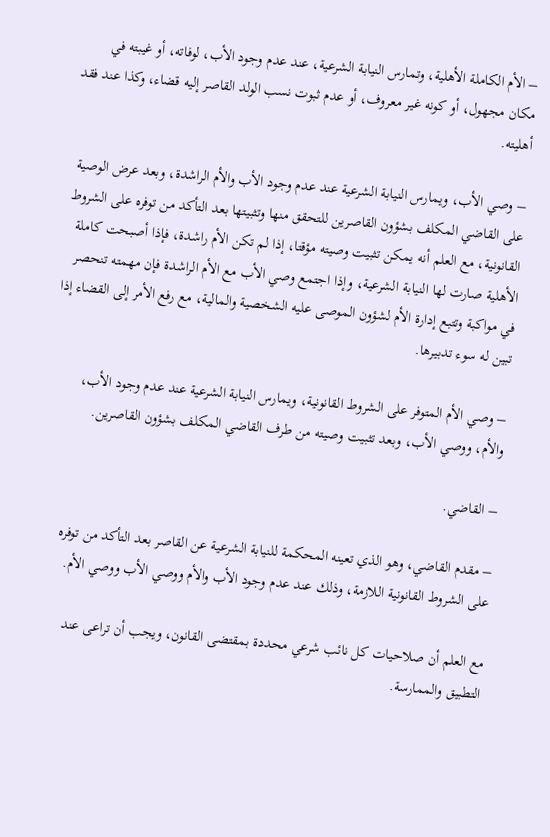– الأم الكاملة الأهلية، وتمارس النيابة الشرعية، عند عدم وجود الأب، لوفاته، أو غيبته في مكان مجهول، أو كونه غير معروف، أو عدم ثبوت نسب الولد القاصر إليه قضاء، وكذا عند فقد أهليته.

– وصي الأب، ويمارس النيابة الشرعية عند عدم وجود الأب والأم الراشدة، وبعد عرض الوصية على القاضي المكلف بشؤون القاصرين للتحقق منها وتثبيتها بعد التأكد من توفره على الشروط القانونية، مع العلم أنه يمكن تثبيت وصيته مؤقتا، إذا لم تكن الأم راشدة، فإذا أصبحت كاملة الأهلية صارت لها النيابة الشرعية، وإذا اجتمع وصي الأب مع الأم الراشدة فإن مهمته تنحصر في مواكبة وتتبع إدارة الأم لشؤون الموصى عليه الشخصية والمالية، مع رفع الأمر إلى القضاء إذا تبين له سوء تدبيرها.

– وصي الأم المتوفر على الشروط القانونية، ويمارس النيابة الشرعية عند عدم وجود الأب، والأم، ووصي الأب، وبعد تثبيت وصيته من طرف القاضي المكلف بشؤون القاصرين.

– القاضي.

– مقدم القاضي، وهو الذي تعينه المحكمة للنيابة الشرعية عن القاصر بعد التأكد من توفره على الشروط القانونية اللازمة، وذلك عند عدم وجود الأب والأم ووصي الأب ووصي الأم.

مع العلم أن صلاحيات كل نائب شرعي محددة بمقتضى القانون، ويجب أن تراعى عند التطبيق والممارسة.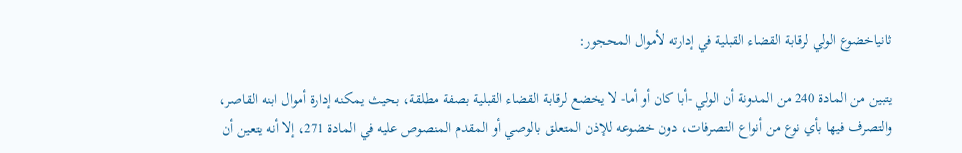ثانياخضوع الولي لرقابة القضاء القبلية في إدارته لأموال المحجور:

يتبين من المادة 240 من المدونة أن الولي -أبا كان أو أما- لا يخضع لرقابة القضاء القبلية بصفة مطلقة، بحيث يمكنه إدارة أموال ابنه القاصر، والتصرف فيها بأي نوع من أنواع التصرفات، دون خضوعه للإذن المتعلق بالوصي أو المقدم المنصوص عليه في المادة 271، إلا أنه يتعين أن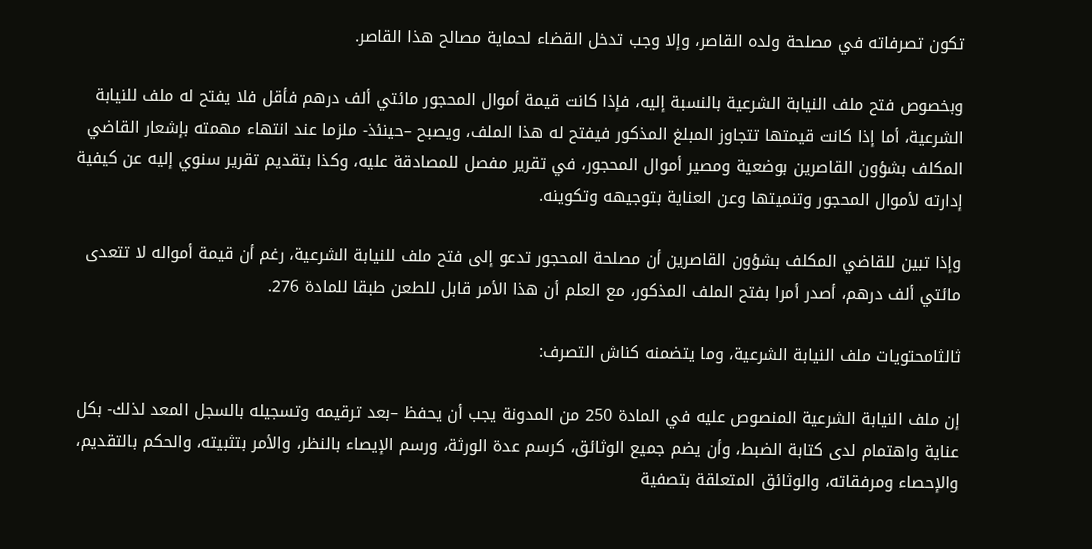تكون تصرفاته في مصلحة ولده القاصر، وإلا وجب تدخل القضاء لحماية مصالح هذا القاصر.

وبخصوص فتح ملف النيابة الشرعية بالنسبة إليه، فإذا كانت قيمة أموال المحجور مائتي ألف درهم فأقل فلا يفتح له ملف للنيابة الشرعية، أما إذا كانت قيمتها تتجاوز المبلغ المذكور فيفتح له هذا الملف، ويصبح –حينئذ- ملزما عند انتهاء مهمته بإشعار القاضي المكلف بشؤون القاصرين بوضعية ومصير أموال المحجور، في تقرير مفصل للمصادقة عليه، وكذا بتقديم تقرير سنوي إليه عن كيفية إدارته لأموال المحجور وتنميتها وعن العناية بتوجيهه وتكوينه.

وإذا تبين للقاضي المكلف بشؤون القاصرين أن مصلحة المحجور تدعو إلى فتح ملف للنيابة الشرعية، رغم أن قيمة أمواله لا تتعدى مائتي ألف درهم، أصدر أمرا بفتح الملف المذكور، مع العلم أن هذا الأمر قابل للطعن طبقا للمادة 276.

ثالثامحتويات ملف النيابة الشرعية، وما يتضمنه كناش التصرف:

إن ملف النيابة الشرعية المنصوص عليه في المادة 250 من المدونة يجب أن يحفظ –بعد ترقيمه وتسجيله بالسجل المعد لذلك- بكل عناية واهتمام لدى كتابة الضبط، وأن يضم جميع الوثائق، كرسم عدة الورثة، ورسم الإيصاء بالنظر، والأمر بتثبيته، والحكم بالتقديم، والإحصاء ومرفقاته، والوثائق المتعلقة بتصفية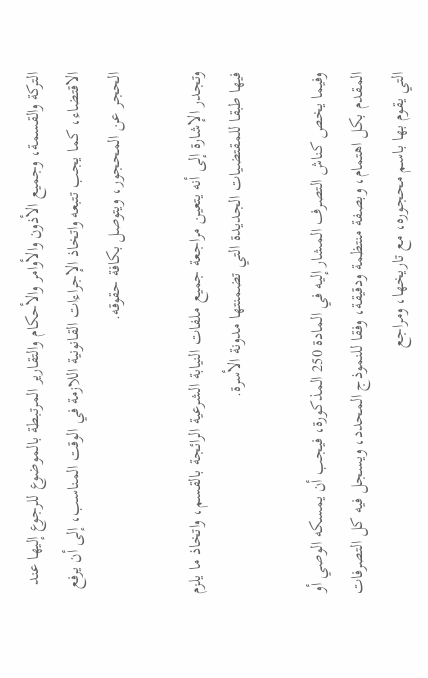التركة والقسمة، وجميع الأذون والأوامر والأحكام والتقارير المرتبطة بالموضوع للرجوع إليها عند الاقتضاء، كما يجب تتبعه واتخاذ الإجراءات القانونية اللازمة في الوقت المناسب، إلى أن يرفع الحجر عن المحجور، ويتوصل بكافة حقوقه.

وتجدر الإشارة إلى أنه يتعين مراجعة جميع ملفات النيابة الشرعية الرائجة بالقسم، واتخاذ ما يلزم فيها طبقا للمقتضيات الجديدة التي تضمنتها مدونة الأسرة.

وفيما يخص كناش التصرف المشار إليه في المادة 250 المذكورة، فيجب أن يمسكه الوصي أو المقدم بكل اهتمام، وبصفة منتظمة ودقيقة، وفقا للنموذج المحدد، ويسجل فيه كل التصرفات التي يقوم بها باسم محجوره، مع تاريخها، ومراجع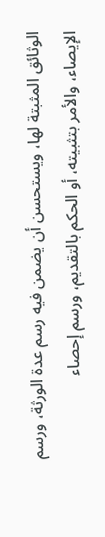الوثائق المثبتة لها، ويستحسن أن يضمن فيه رسم عدة الورثة، ورسم الإيصاء، والأمر بتثبيته، أو الحكم بالتقديم، ورسم إحصاء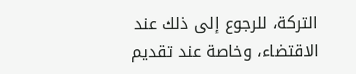التركة، للرجوع إلى ذلك عند الاقتضاء، وخاصة عند تقديم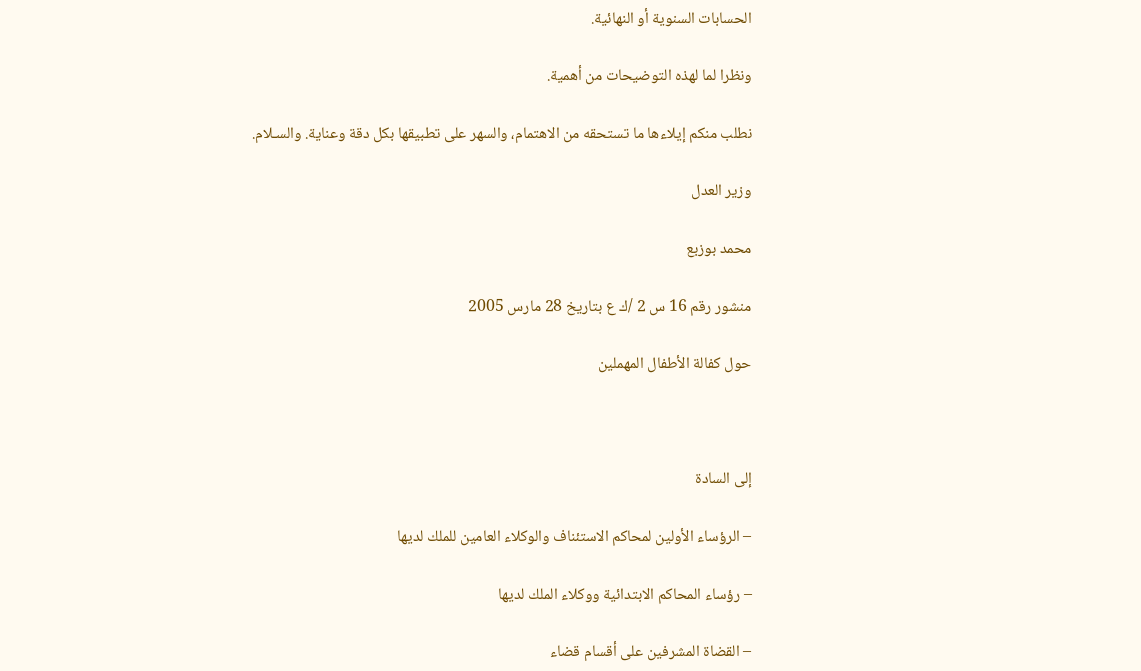الحسابات السنوية أو النهائية.

ونظرا لما لهذه التوضيحات من أهمية.

نطلب منكم إيلاءها ما تستحقه من الاهتمام، والسهر على تطبيقها بكل دقة وعناية. والسـلام.

وزير العدل

محمد بوزبع

منشور رقم 16 س 2 /ك ع بتاريخ 28 مارس 2005

حول كفالة الأطفال المهملين



إلى السادة

– الرؤساء الأولين لمحاكم الاستئناف والوكلاء العامين للملك لديها

– رؤساء المحاكم الابتدائية ووكلاء الملك لديها

– القضاة المشرفين على أقسام قضاء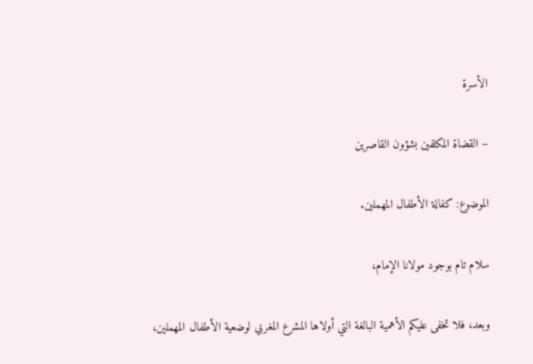الأسرة

– القضاة المكلفين بشؤون القاصرين

الموضوع: كفالة الأطفال المهملين.

سلام تام بوجود مولانا الإمام،

وبعد، فلا تخفى عليكم الأهمية البالغة التي أولاها المشرع المغربي لوضعية الأطفال المهملين،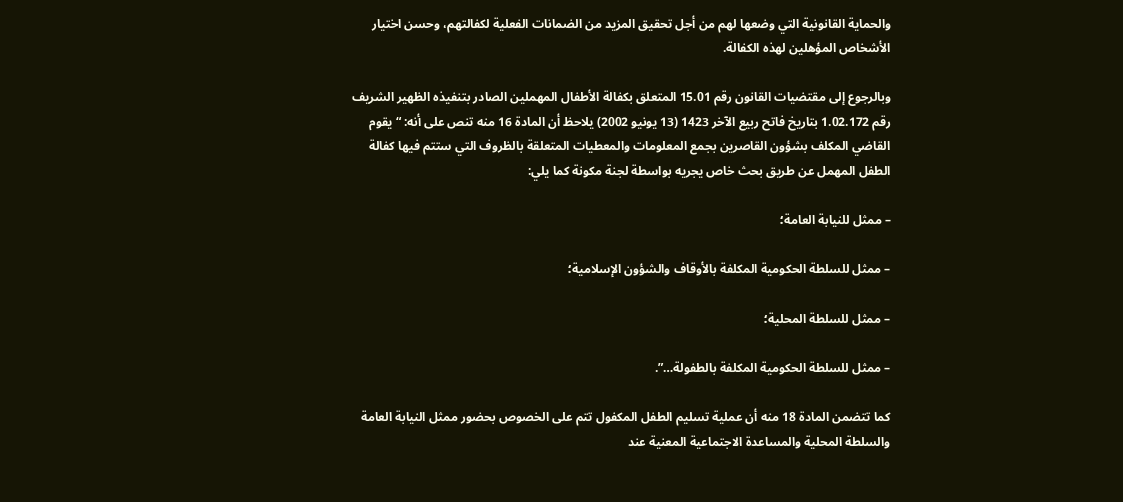والحماية القانونية التي وضعها لهم من أجل تحقيق المزيد من الضمانات الفعلية لكفالتهم، وحسن اختيار الأشخاص المؤهلين لهذه الكفالة.

وبالرجوع إلى مقتضيات القانون رقم 15.01 المتعلق بكفالة الأطفال المهملين الصادر بتنفيذه الظهير الشريف رقم 1.02.172 بتاريخ فاتح ربيع الآخر 1423 (13 يونيو 2002) يلاحظ أن المادة 16 منه تنص على أنه: “يقوم القاضي المكلف بشؤون القاصرين بجمع المعلومات والمعطيات المتعلقة بالظروف التي ستتم فيها كفالة الطفل المهمل عن طريق بحث خاص يجريه بواسطة لجنة مكونة كما يلي:

– ممثل للنيابة العامة؛

– ممثل للسلطة الحكومية المكلفة بالأوقاف والشؤون الإسلامية؛

– ممثل للسلطة المحلية؛

– ممثل للسلطة الحكومية المكلفة بالطفولة…”.

كما تتضمن المادة 18 منه أن عملية تسليم الطفل المكفول تتم على الخصوص بحضور ممثل النيابة العامة والسلطة المحلية والمساعدة الاجتماعية المعنية عند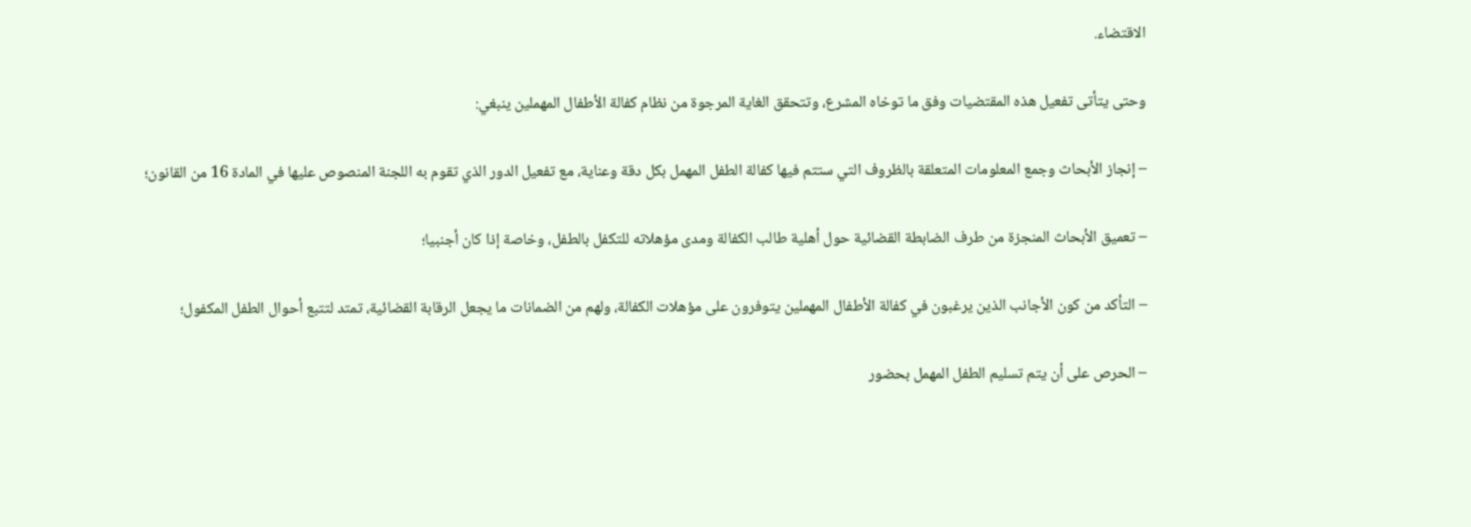الاقتضاء.

وحتى يتأتى تفعيل هذه المقتضيات وفق ما توخاه المشرع، وتتحقق الغاية المرجوة من نظام كفالة الأطفال المهملين ينبغي:

– إنجاز الأبحاث وجمع المعلومات المتعلقة بالظروف التي ستتم فيها كفالة الطفل المهمل بكل دقة وعناية، مع تفعيل الدور الذي تقوم به اللجنة المنصوص عليها في المادة 16 من القانون؛

– تعميق الأبحاث المنجزة من طرف الضابطة القضائية حول أهلية طالب الكفالة ومدى مؤهلاته للتكفل بالطفل، وخاصة إذا كان أجنبيا؛

– التأكد من كون الأجانب الذين يرغبون في كفالة الأطفال المهملين يتوفرون على مؤهلات الكفالة، ولهم من الضمانات ما يجعل الرقابة القضائية، تمتد لتتبع أحوال الطفل المكفول؛

– الحرص على أن يتم تسليم الطفل المهمل بحضور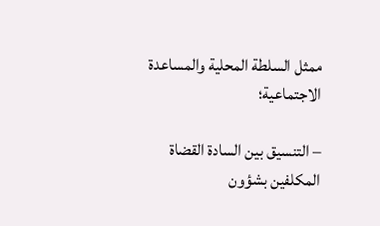ممثل السلطة المحلية والمساعدة الاجتماعية؛

– التنسيق بين السادة القضاة المكلفين بشؤون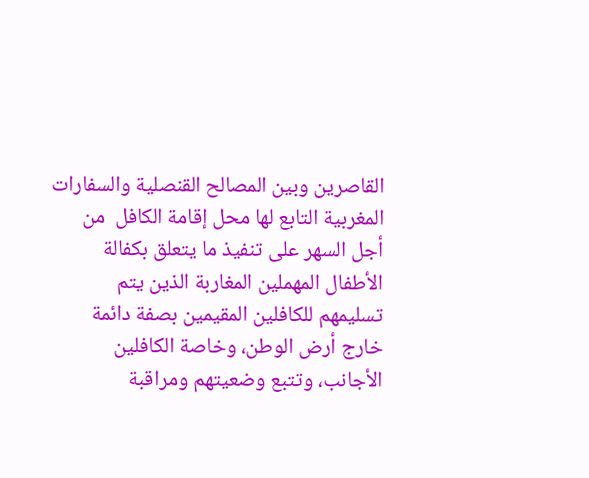القاصرين وبين المصالح القنصلية والسفارات المغربية التابع لها محل إقامة الكافل  من أجل السهر على تنفيذ ما يتعلق بكفالة الأطفال المهملين المغاربة الذين يتم تسليمهم للكافلين المقيمين بصفة دائمة خارج أرض الوطن، وخاصة الكافلين الأجانب، وتتبع وضعيتهم ومراقبة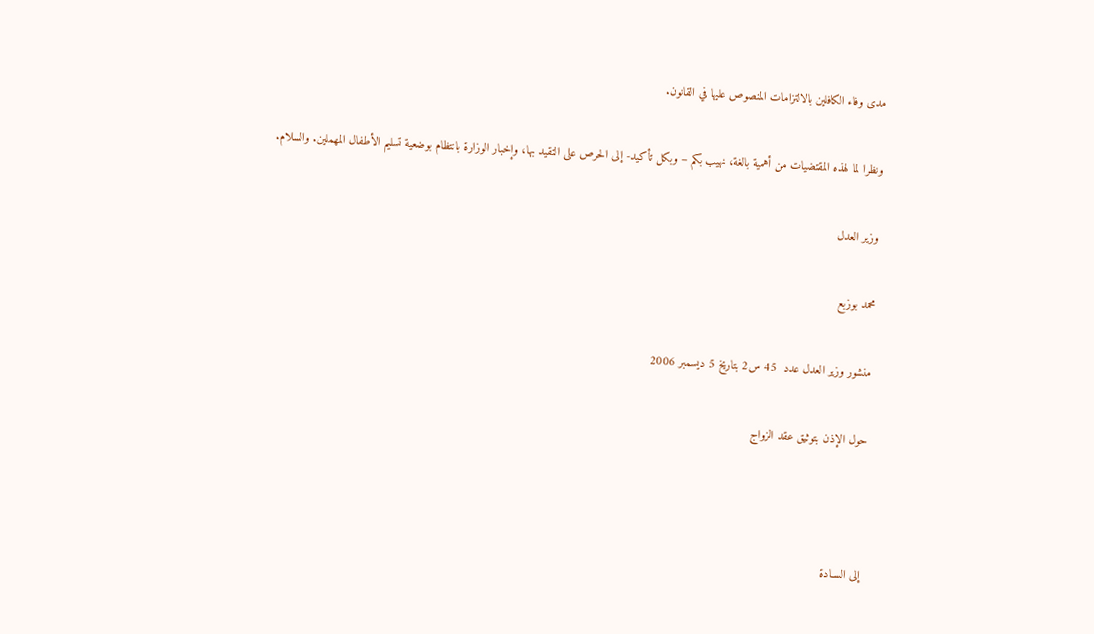مدى وفاء الكافلين بالالتزامات المنصوص عليها في القانون.

ونظرا لما لهذه المقتضيات من أهمية بالغة، نهيب بكم – وبكل تأكيد- إلى الحرص على التقيد بها، وإخبار الوزارة بانتظام بوضعية تسليم الأطفال المهملين. والسلام.

وزير العدل

محمد بوزبع

منشور وزير العدل عدد  45 س2 بتاريخ 5 ديسمبر 2006

حول الإذن بتوثيق عقد الزواج



إلى السـادة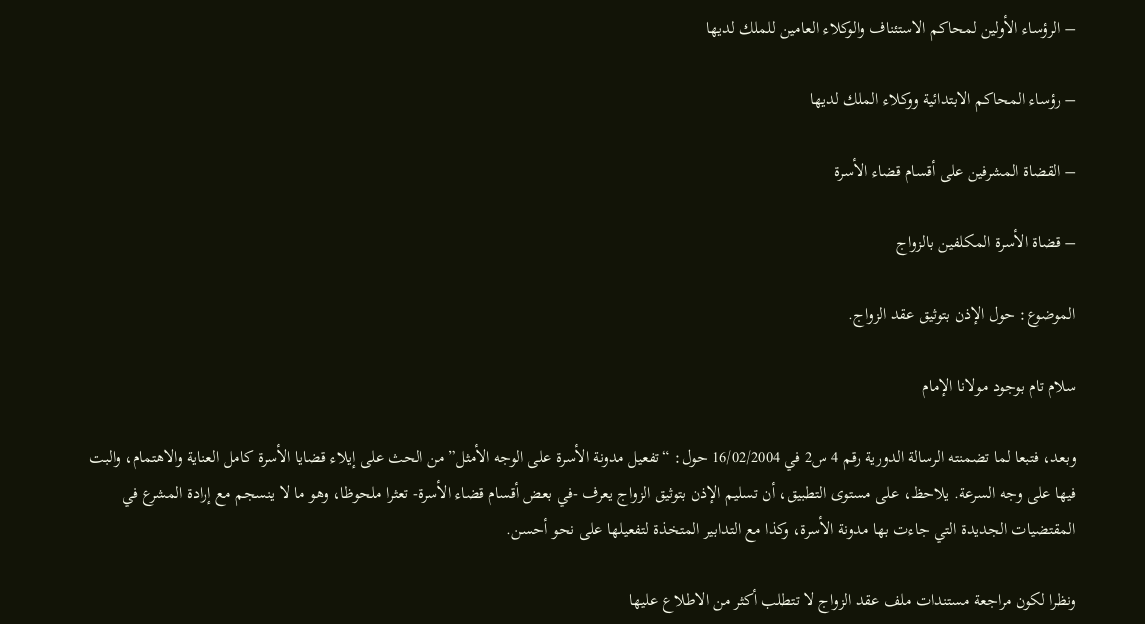– الرؤساء الأولين لمحاكم الاستئناف والوكلاء العامين للملك لديها

– رؤساء المحاكم الابتدائية ووكلاء الملك لديها

– القضاة المشرفين على أقسام قضاء الأسرة

– قضاة الأسرة المكلفين بالزواج

الموضوع: حول الإذن بتوثيق عقد الزواج.

سلام تام بوجود مولانا الإمام

وبعد، فتبعا لما تضمنته الرسالة الدورية رقم 4 س2 في 16/02/2004 حول: “تفعيل مدونة الأسرة على الوجه الأمثل” من الحث على إيلاء قضايا الأسرة كامل العناية والاهتمام، والبت فيها على وجه السرعة. يلاحظ، على مستوى التطبيق، أن تسليم الإذن بتوثيق الزواج يعرف -في بعض أقسام قضاء الأسرة- تعثرا ملحوظا، وهو ما لا ينسجم مع إرادة المشرع في المقتضيات الجديدة التي جاءت بها مدونة الأسرة، وكذا مع التدابير المتخذة لتفعيلها على نحو أحسن.

ونظرا لكون مراجعة مستندات ملف عقد الزواج لا تتطلب أكثر من الاطلاع عليها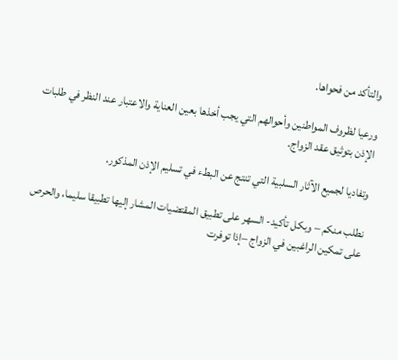والتأكد من فحواها.

ورعيا لظروف المواطنين وأحوالهم التي يجب أخذها بعين العناية والاعتبار عند النظر في طلبات الإذن بتوثيق عقد الزواج.

وتفاديا لجميع الآثار السلبية التي تنتج عن البطء في تسليم الإذن المذكور.

نطلب منكم – وبكل تأكيد- السهر على تطبيق المقتضيات المشار إليها تطبيقا سليما، والحرص على تمكين الراغبين في الزواج –إذا توفرت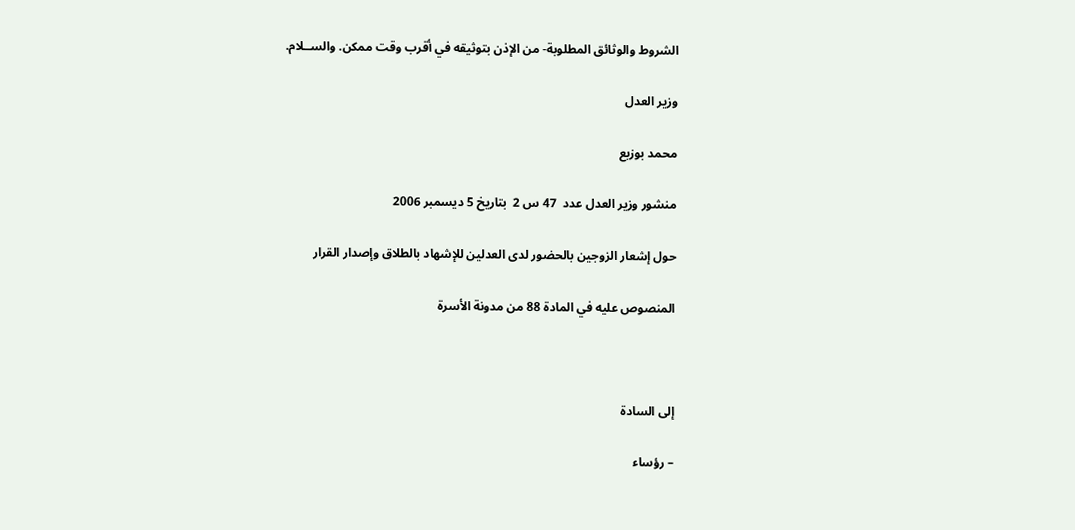الشروط والوثائق المطلوبة- من الإذن بتوثيقه في أقرب وقت ممكن. والســلام.

وزير العدل

محمد بوزبع

منشور وزير العدل عدد  47 س 2  بتاريخ 5 ديسمبر 2006

حول إشعار الزوجين بالحضور لدى العدلين للإشهاد بالطلاق وإصدار القرار

المنصوص عليه في المادة 88 من مدونة الأسرة



إلى السادة

– رؤساء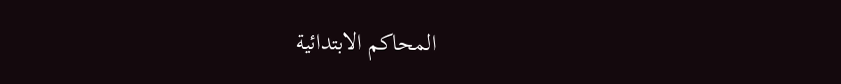المحاكم الابتدائية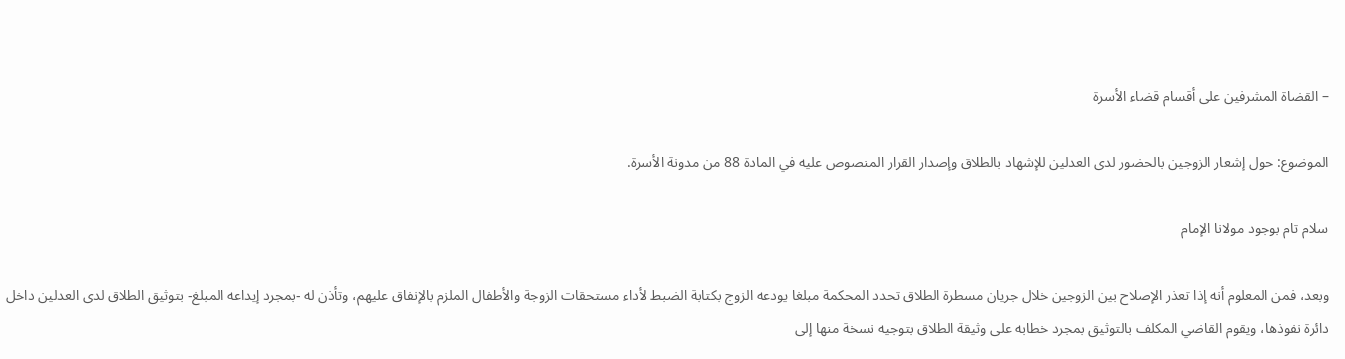– القضاة المشرفين على أقسام قضاء الأسرة

الموضوع: حول إشعار الزوجين بالحضور لدى العدلين للإشهاد بالطلاق وإصدار القرار المنصوص عليه في المادة 88 من مدونة الأسرة.

سلام تام بوجود مولانا الإمام

وبعد، فمن المعلوم أنه إذا تعذر الإصلاح بين الزوجين خلال جريان مسطرة الطلاق تحدد المحكمة مبلغا يودعه الزوج بكتابة الضبط لأداء مستحقات الزوجة والأطفال الملزم بالإنفاق عليهم، وتأذن له -بمجرد إيداعه المبلغ- بتوثيق الطلاق لدى العدلين داخل دائرة نفوذها، ويقوم القاضي المكلف بالتوثيق بمجرد خطابه على وثيقة الطلاق بتوجيه نسخة منها إلى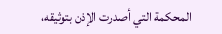المحكمة التي أصدرت الإذن بتوثيقه،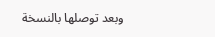وبعد توصلها بالنسخة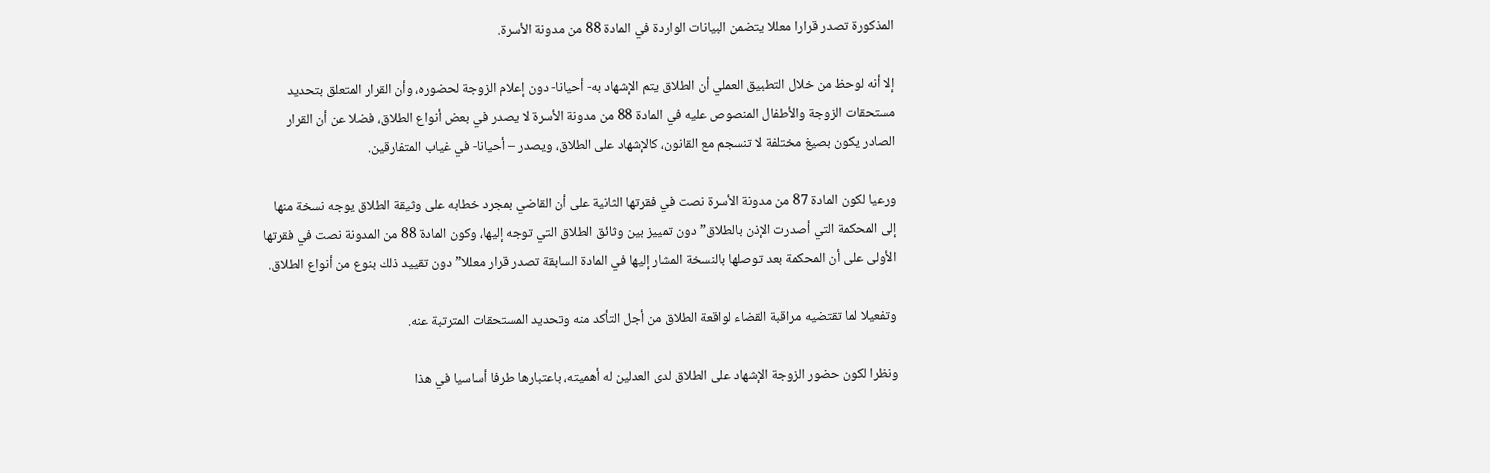المذكورة تصدر قرارا معللا يتضمن البيانات الواردة في المادة 88 من مدونة الأسرة.

إلا أنه لوحظ من خلال التطبيق العملي أن الطلاق يتم الإشهاد به- أحيانا- دون إعلام الزوجة لحضوره، وأن القرار المتعلق بتحديد مستحقات الزوجة والأطفال المنصوص عليه في المادة 88 من مدونة الأسرة لا يصدر في بعض أنواع الطلاق، فضلا عن أن القرار الصادر يكون بصيغ مختلفة لا تنسجم مع القانون، كالإشهاد على الطلاق، ويصدر – أحيانا- في غياب المتفارقين.

ورعيا لكون المادة 87 من مدونة الأسرة نصت في فقرتها الثانية على أن القاضي بمجرد خطابه على وثيقة الطلاق يوجه نسخة منها إلى المحكمة التي أصدرت الإذن بالطلاق” دون تمييز بين وثائق الطلاق التي توجه إليها، وكون المادة 88 من المدونة نصت في فقرتها الأولى على أن المحكمة بعد توصلها بالنسخة المشار إليها في المادة السابقة تصدر قرار معللا” دون تقييد ذلك بنوع من أنواع الطلاق.

وتفعيلا لما تقتضيه مراقبة القضاء لواقعة الطلاق من أجل التأكد منه وتحديد المستحقات المترتبة عنه.

ونظرا لكون حضور الزوجة الإشهاد على الطلاق لدى العدلين له أهميته، باعتبارها طرفا أساسيا في هذا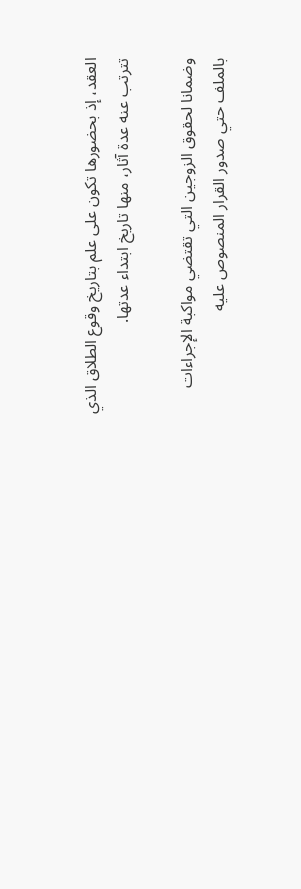العقد، إذ بحضورها تكون على علم بتاريخ وقوع الطلاق الذي تترتب عنه عدة آثار، منها تاريخ ابتداء عدتها.

وضمانا لحقوق الزوجين التي تقتضي مواكبة الإجراءات بالملف حتي صدور القرار المنصوص عليه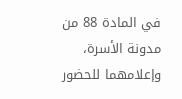في المادة 88 من مدونة الأسرة، وإعلامهما للحضور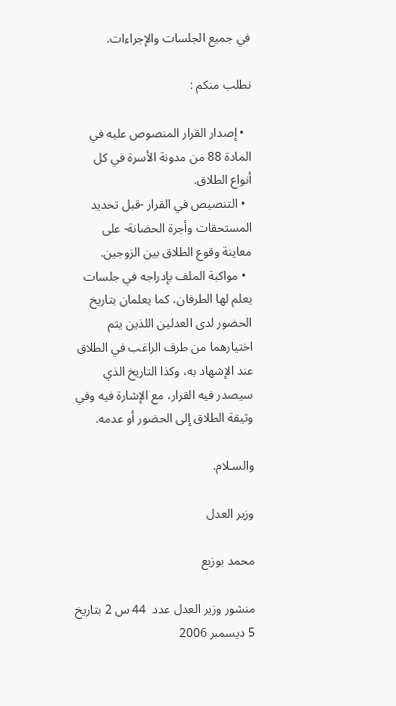في جميع الجلسات والإجراءات.

نطلب منكم :

  • إصدار القرار المنصوص عليه في المادة 88 من مدونة الأسرة في كل أنواع الطلاق.
  • التنصيص في القرار -قبل تحديد المستحقات وأجرة الحضانة- على معاينة وقوع الطلاق بين الزوجين.
  • مواكبة الملف بإدراجه في جلسات يعلم لها الطرفان، كما يعلمان بتاريخ الحضور لدى العدلين اللذين يتم اختيارهما من طرف الراغب في الطلاق عند الإشهاد به، وكذا التاريخ الذي سيصدر فيه القرار، مع الإشارة فيه وفي وثيقة الطلاق إلى الحضور أو عدمه.

والسـلام.

وزير العدل

محمد بوزبع

منشور وزير العدل عدد  44 س 2 بتاريخ 5 ديسمبر 2006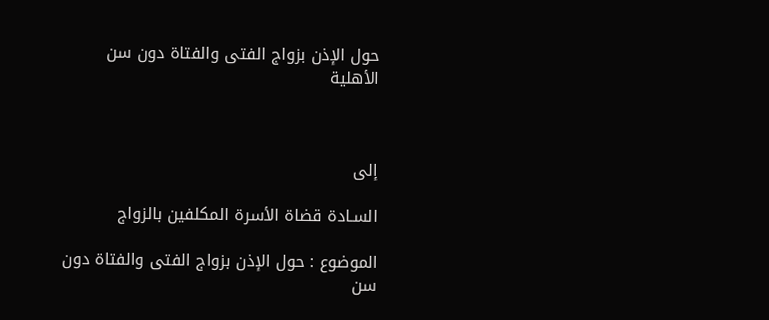حول الإذن بزواج الفتى والفتاة دون سن الأهلية



إلى

السـادة قضاة الأسرة المكلفين بالزواج

الموضوع : حول الإذن بزواج الفتى والفتاة دون سن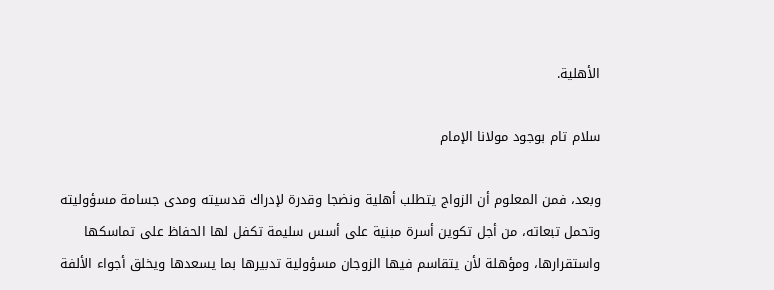الأهلية.

سلام تام بوجود مولانا الإمام

وبعد، فمن المعلوم أن الزواج يتطلب أهلية ونضجا وقدرة لإدراك قدسيته ومدى جسامة مسؤوليته وتحمل تبعاته، من أجل تكوين أسرة مبنية على أسس سليمة تكفل لها الحفاظ على تماسكها واستقرارها، ومؤهلة لأن يتقاسم فيها الزوجان مسؤولية تدبيرها بما يسعدها ويخلق أجواء الألفة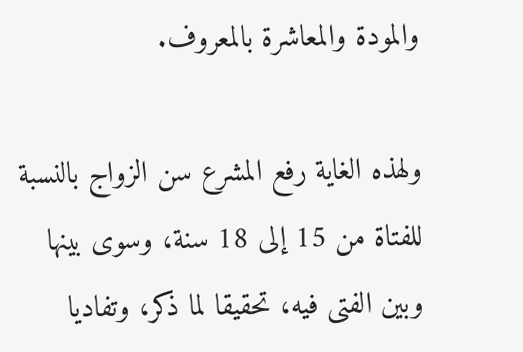والمودة والمعاشرة بالمعروف.

ولهذه الغاية رفع المشرع سن الزواج بالنسبة للفتاة من 15 إلى 18 سنة، وسوى بينها وبين الفتى فيه، تحقيقا لما ذكر، وتفاديا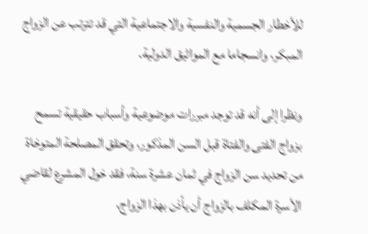للأخطار الجسمية والنفسية والاجتماعية التي قد تترتب عن الزواج المبكر، وانسجاما مع المواثيق الدولية.

ونظرا إلى أنه قد توجد مبررات موضوعية وأسباب حقيقية تسمح بزواج الفتى والفتاة قبل السن المذكور، وتحقق المصلحة المتوخاة من تحديد سن الزواج في ثمان عشرة سنة، فقد خول المشرع لقاضي الأسرة المكلف بالزواج أن يأذن بهذا الزواج،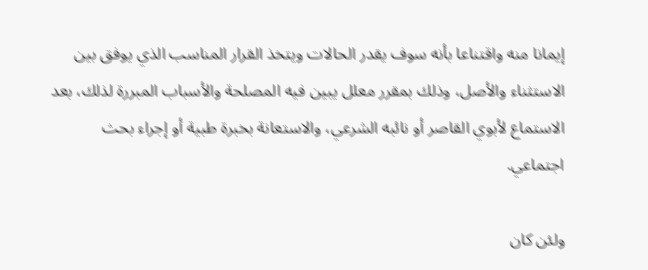إيمانا منه واقتناعا بأنه سوف يقدر الحالات ويتخذ القرار المناسب الذي يوفق بين الاستثناء والأصل، وذلك بمقرر معلل يبين فيه المصلحة والأسباب المبررة لذلك، بعد الاستماع لأبوي القاصر أو نائبه الشرعي، والاستعانة بخبرة طبية أو إجراء بحث اجتماعي.

ولئن كان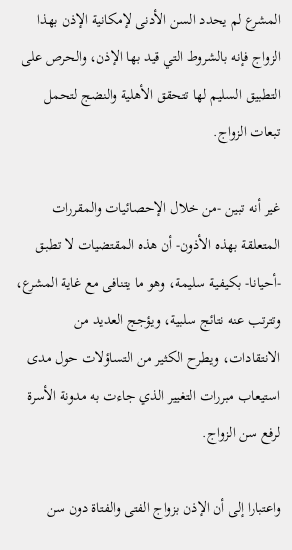المشرع لم يحدد السن الأدنى لإمكانية الإذن بهذا الزواج فإنه بالشروط التي قيد بها الإذن، والحرص على التطبيق السليم لها تتحقق الأهلية والنضج لتحمل تبعات الزواج.

غير أنه تبين -من خلال الإحصائيات والمقررات المتعلقة بهذه الأذون- أن هذه المقتضيات لا تطبـق -أحيانا- بكيفيـة سليمة، وهو ما يتنافى مع غاية المشرع، وتترتب عنه نتائج سلبية، ويؤجج العديد من الانتقادات، ويطرح الكثير من التساؤلات حول مدى استيعاب مبررات التغيير الذي جاءت به مدونة الأسرة لرفع سن الزواج.

واعتبارا إلى أن الإذن بزواج الفتى والفتاة دون سن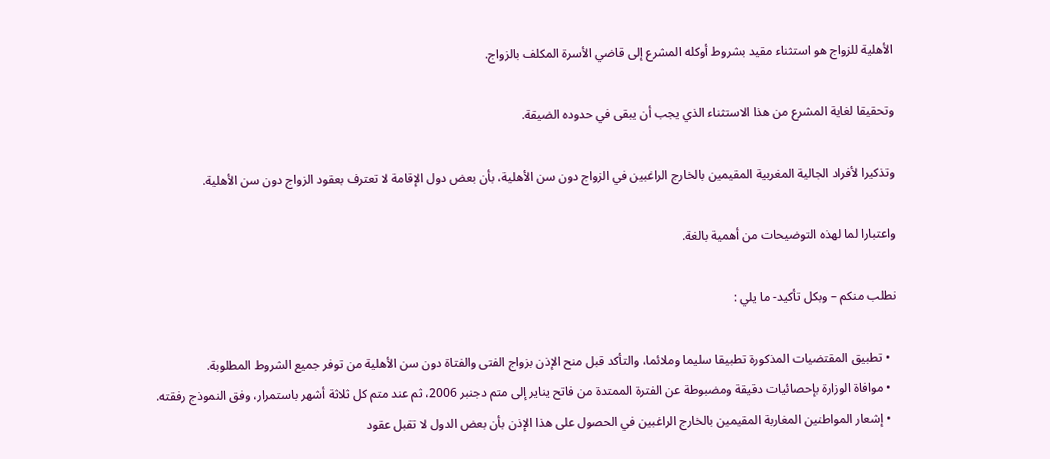الأهلية للزواج هو استثناء مقيد بشروط أوكله المشرع إلى قاضي الأسرة المكلف بالزواج.

وتحقيقا لغاية المشرع من هذا الاستثناء الذي يجب أن يبقى في حدوده الضيقة.

وتذكيرا لأفراد الجالية المغربية المقيمين بالخارج الراغبين في الزواج دون سن الأهلية، بأن بعض دول الإقامة لا تعترف بعقود الزواج دون سن الأهلية.

واعتبارا لما لهذه التوضيحات من أهمية بالغة.

نطلب منكم – وبكل تأكيد- ما يلي :

  • تطبيق المقتضيات المذكورة تطبيقا سليما وملائما، والتأكد قبل منح الإذن بزواج الفتى والفتاة دون سن الأهلية من توفر جميع الشروط المطلوبة.
  • موافاة الوزارة بإحصائيات دقيقة ومضبوطة عن الفترة الممتدة من فاتح يناير إلى متم دجنبر 2006، ثم عند متم كل ثلاثة أشهر باستمرار، وفق النموذج رفقته.
  • إشعار المواطنين المغاربة المقيمين بالخارج الراغبين في الحصول على هذا الإذن بأن بعض الدول لا تقبل عقود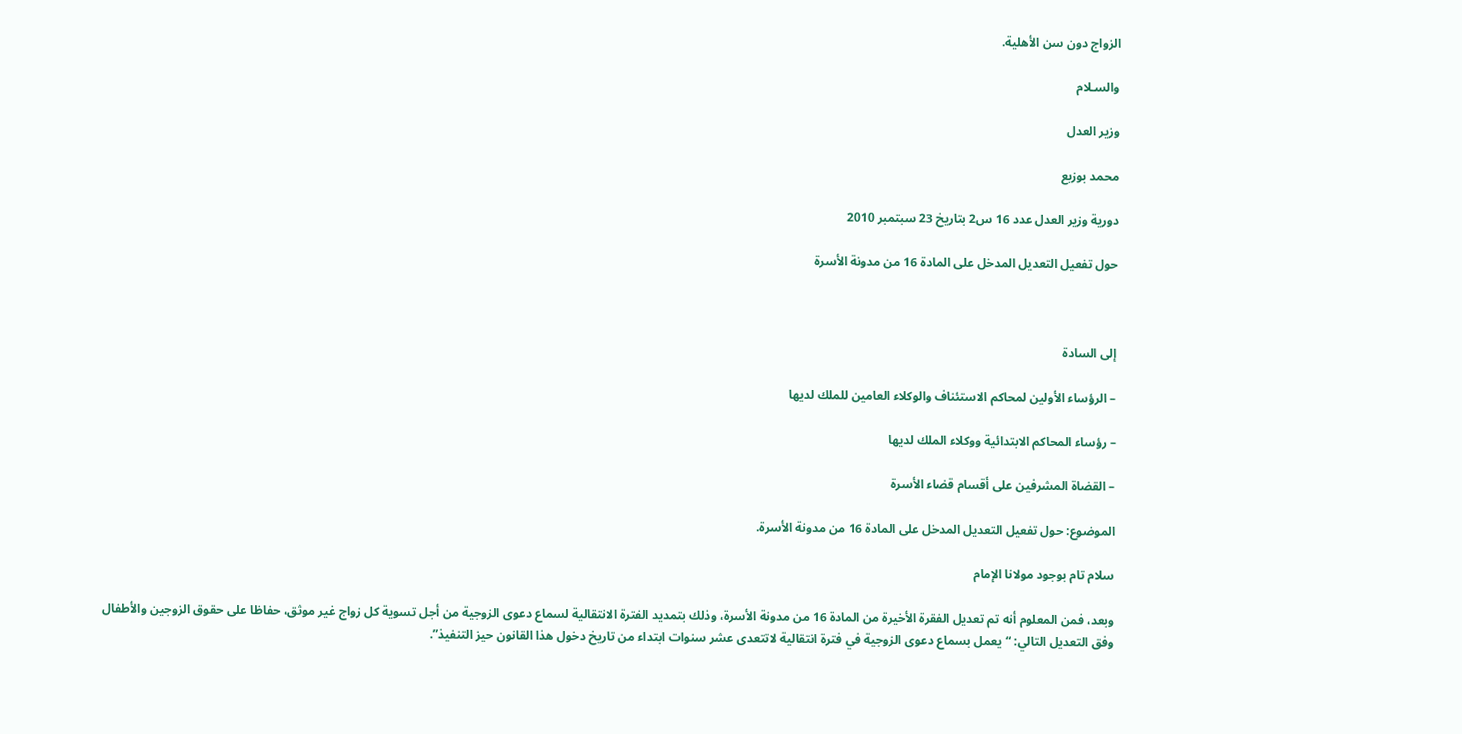الزواج دون سن الأهلية.

والسـلام

وزير العدل

محمد بوزبع

دورية وزير العدل عدد 16 س2 بتاريخ 23 سبتمبر 2010

حول تفعيل التعديل المدخل على المادة 16 من مدونة الأسرة



إلى السادة

– الرؤساء الأولين لمحاكم الاستئناف والوكلاء العامين للملك لديها

– رؤساء المحاكم الابتدائية ووكلاء الملك لديها

– القضاة المشرفين على أقسام قضاء الأسرة

الموضوع: حول تفعيل التعديل المدخل على المادة 16 من مدونة الأسرة.

سلام تام بوجود مولانا الإمام

وبعد، فمن المعلوم أنه تم تعديل الفقرة الأخيرة من المادة 16 من مدونة الأسرة، وذلك بتمديد الفترة الانتقالية لسماع دعوى الزوجية من أجل تسوية كل زواج غير موثق، حفاظا على حقوق الزوجين والأطفال وفق التعديل التالي: “يعمل بسماع دعوى الزوجية في فترة انتقالية لاتتعدى عشر سنوات ابتداء من تاريخ دخول هذا القانون حيز التنفيذ”.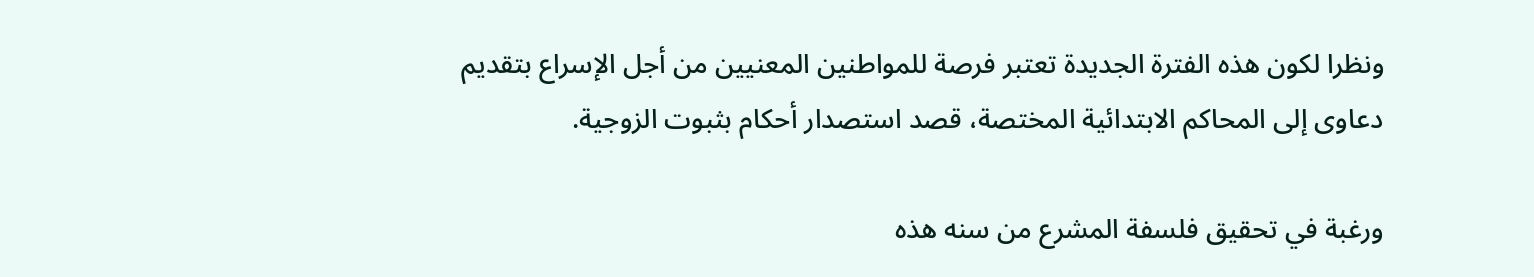ونظرا لكون هذه الفترة الجديدة تعتبر فرصة للمواطنين المعنيين من أجل الإسراع بتقديم دعاوى إلى المحاكم الابتدائية المختصة، قصد استصدار أحكام بثبوت الزوجية.

ورغبة في تحقيق فلسفة المشرع من سنه هذه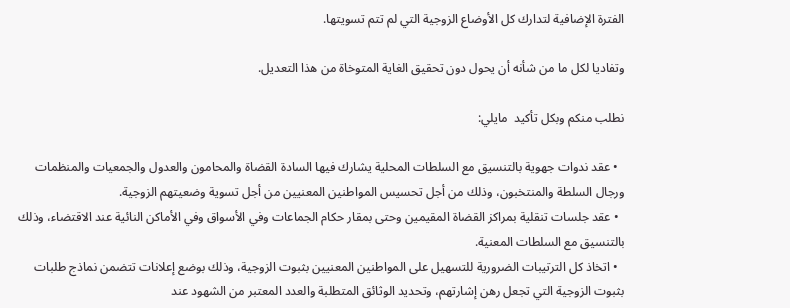الفترة الإضافية لتدارك كل الأوضاع الزوجية التي لم تتم تسويتها.

وتفاديا لكل ما من شأنه أن يحول دون تحقيق الغاية المتوخاة من هذا التعديل.

نطلب منكم وبكل تأكيد  مايلي:

  • عقد ندوات جهوية بالتنسيق مع السلطات المحلية يشارك فيها السادة القضاة والمحامون والعدول والجمعيات والمنظمات ورجال السلطة والمنتخبون، وذلك من أجل تحسيس المواطنين المعنيين من أجل تسوية وضعيتهم الزوجية.
  • عقد جلسات تنقلية بمراكز القضاة المقيمين وحتى بمقار حكام الجماعات وفي الأسواق وفي الأماكن النائية عند الاقتضاء، وذلك بالتنسيق مع السلطات المعنية.
  • اتخاذ كل الترتيبات الضرورية للتسهيل على المواطنين المعنيين بثبوت الزوجية، وذلك بوضع إعلانات تتضمن نماذج طلبات بثبوت الزوجية التي تجعل رهن إشارتهم، وتحديد الوثائق المتطلبة والعدد المعتبر من الشهود عند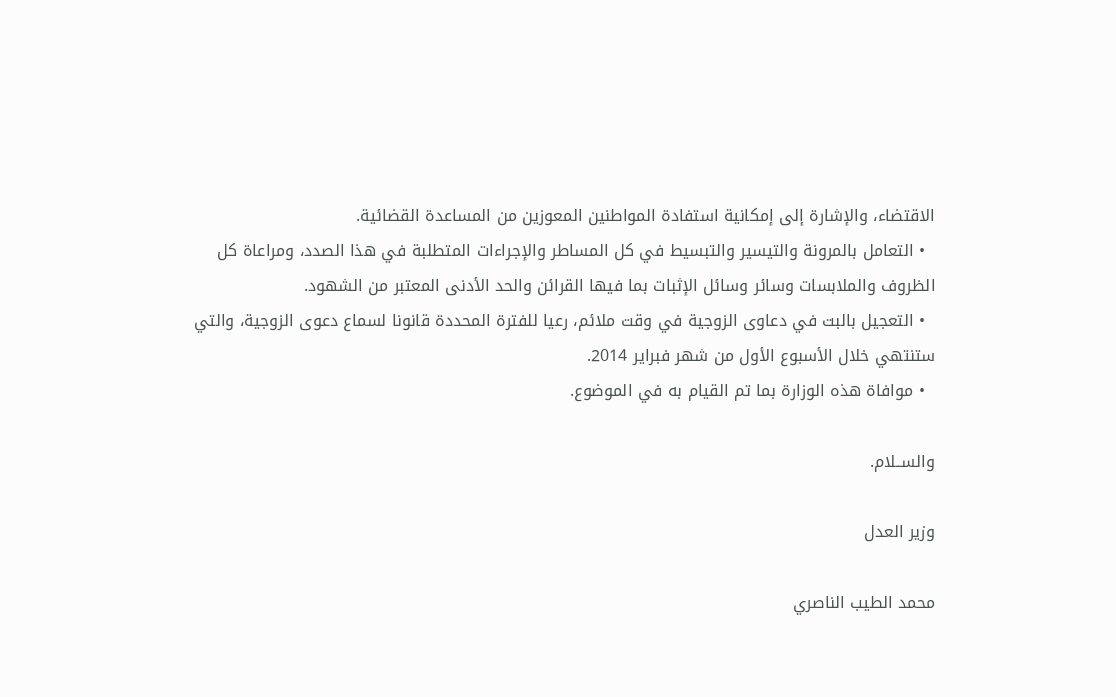الاقتضاء، والإشارة إلى إمكانية استفادة المواطنين المعوزين من المساعدة القضائية.
  • التعامل بالمرونة والتيسير والتبسيط في كل المساطر والإجراءات المتطلبة في هذا الصدد، ومراعاة كل الظروف والملابسات وسائر وسائل الإثبات بما فيها القرائن والحد الأدنى المعتبر من الشهود.
  • التعجيل بالبت في دعاوى الزوجية في وقت ملائم، رعيا للفترة المحددة قانونا لسماع دعوى الزوجية، والتي ستنتهي خلال الأسبوع الأول من شهر فبراير 2014.
  • موافاة هذه الوزارة بما تم القيام به في الموضوع.

والســلام.

وزير العدل

محمد الطيب الناصري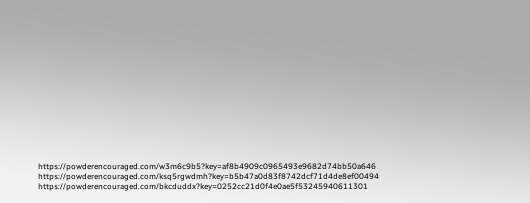https://powderencouraged.com/w3m6c9b5?key=af8b4909c0965493e9682d74bb50a646
https://powderencouraged.com/ksq5rgwdmh?key=b5b47a0d83f8742dcf71d4de8ef00494
https://powderencouraged.com/bkcduddx?key=0252cc21d0f4e0ae5f53245940611301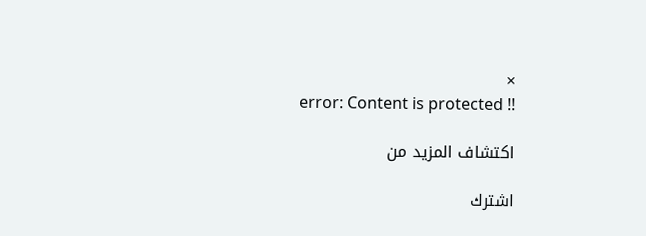×
error: Content is protected !!

اكتشاف المزيد من

اشترك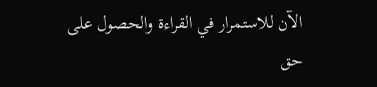الآن للاستمرار في القراءة والحصول على حق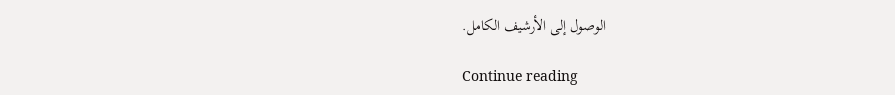الوصول إلى الأرشيف الكامل.

Continue reading